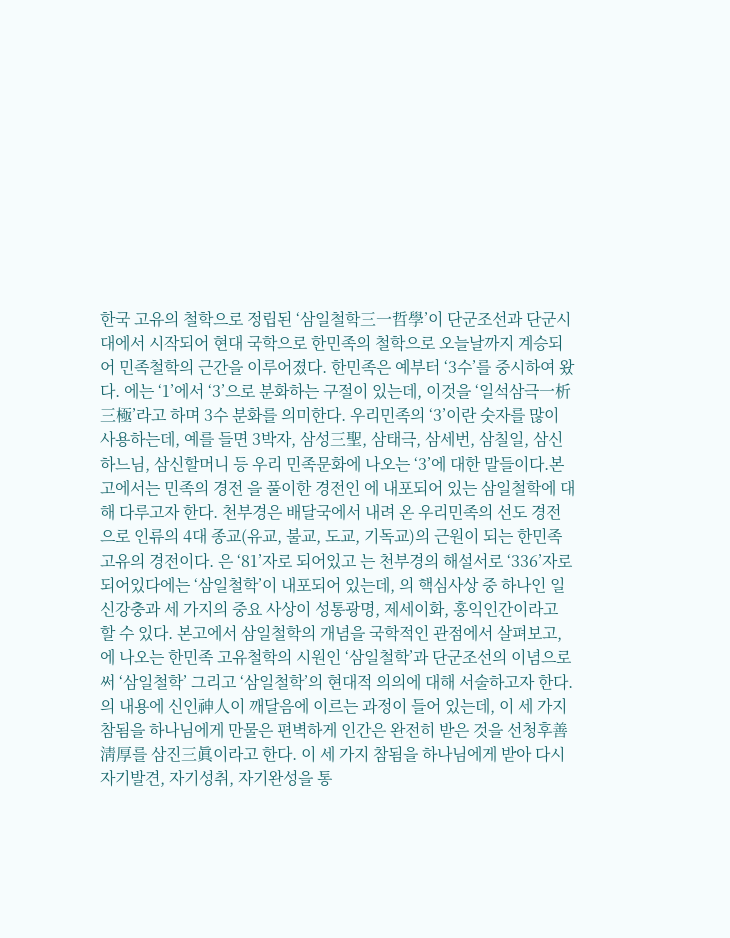한국 고유의 철학으로 정립된 ‘삼일철학三一哲學’이 단군조선과 단군시대에서 시작되어 현대 국학으로 한민족의 철학으로 오늘날까지 계승되어 민족철학의 근간을 이루어졌다. 한민족은 예부터 ‘3수’를 중시하여 왔다. 에는 ‘1’에서 ‘3’으로 분화하는 구절이 있는데, 이것을 ‘일석삼극一析三極’라고 하며 3수 분화를 의미한다. 우리민족의 ‘3’이란 숫자를 많이 사용하는데, 예를 들면 3박자, 삼성三聖, 삼태극, 삼세번, 삼칠일, 삼신하느님, 삼신할머니 등 우리 민족문화에 나오는 ‘3’에 대한 말들이다.본고에서는 민족의 경전 을 풀이한 경전인 에 내포되어 있는 삼일철학에 대해 다루고자 한다. 천부경은 배달국에서 내려 온 우리민족의 선도 경전으로 인류의 4대 종교(유교, 불교, 도교, 기독교)의 근원이 되는 한민족 고유의 경전이다. 은 ‘81’자로 되어있고 는 천부경의 해설서로 ‘336’자로 되어있다에는 ‘삼일철학’이 내포되어 있는데, 의 핵심사상 중 하나인 일신강충과 세 가지의 중요 사상이 성통광명, 제세이화, 홍익인간이라고 할 수 있다. 본고에서 삼일철학의 개념을 국학적인 관점에서 살펴보고, 에 나오는 한민족 고유철학의 시원인 ‘삼일철학’과 단군조선의 이념으로써 ‘삼일철학’ 그리고 ‘삼일철학’의 현대적 의의에 대해 서술하고자 한다.의 내용에 신인神人이 깨달음에 이르는 과정이 들어 있는데, 이 세 가지 참됨을 하나님에게 만물은 편벽하게 인간은 완전히 받은 것을 선청후善淸厚를 삼진三眞이라고 한다. 이 세 가지 참됨을 하나님에게 받아 다시 자기발견, 자기성취, 자기완성을 통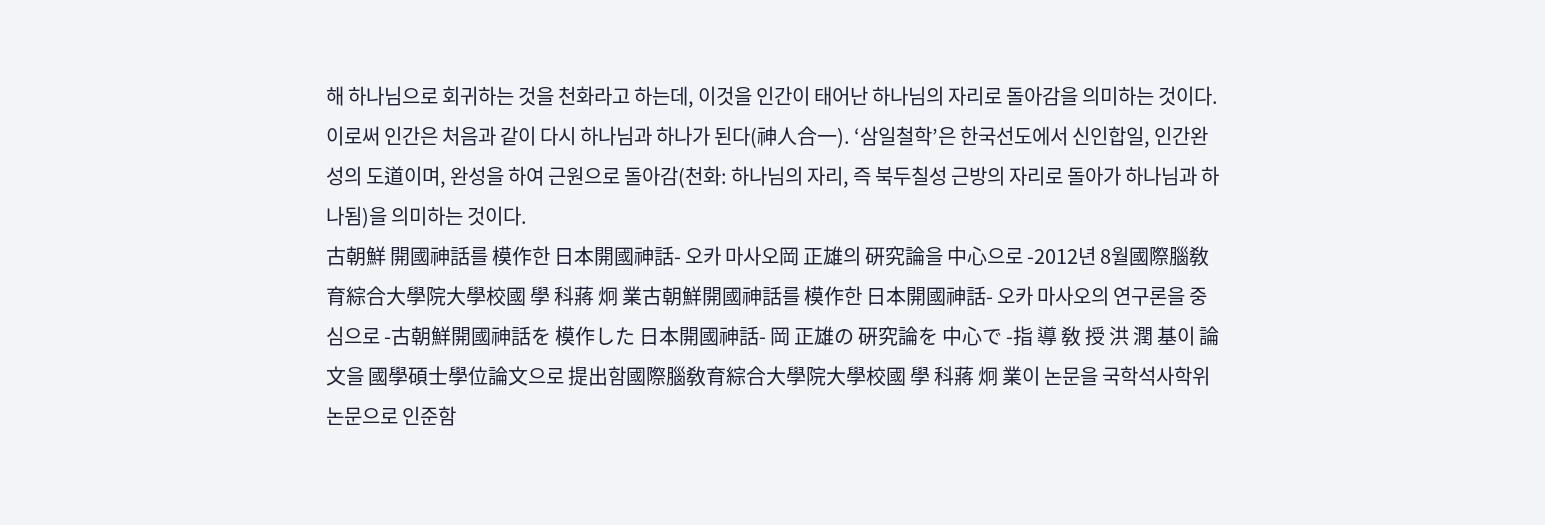해 하나님으로 회귀하는 것을 천화라고 하는데, 이것을 인간이 태어난 하나님의 자리로 돌아감을 의미하는 것이다. 이로써 인간은 처음과 같이 다시 하나님과 하나가 된다(神人合一). ‘삼일철학’은 한국선도에서 신인합일, 인간완성의 도道이며, 완성을 하여 근원으로 돌아감(천화: 하나님의 자리, 즉 북두칠성 근방의 자리로 돌아가 하나님과 하나됨)을 의미하는 것이다.
古朝鮮 開國神話를 模作한 日本開國神話- 오카 마사오岡 正雄의 硏究論을 中心으로 -2012년 8월國際腦敎育綜合大學院大學校國 學 科蔣 炯 業古朝鮮開國神話를 模作한 日本開國神話- 오카 마사오의 연구론을 중심으로 -古朝鮮開國神話を 模作した 日本開國神話- 岡 正雄の 硏究論を 中心で -指 導 敎 授 洪 潤 基이 論文을 國學碩士學位論文으로 提出함國際腦敎育綜合大學院大學校國 學 科蔣 炯 業이 논문을 국학석사학위논문으로 인준함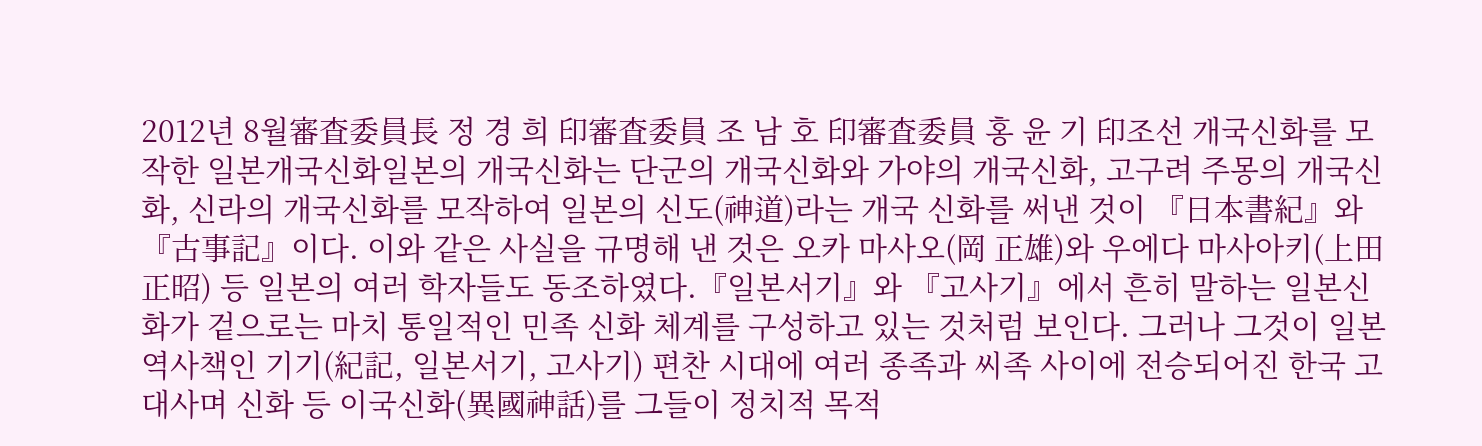2012년 8월審査委員長 정 경 희 印審査委員 조 남 호 印審査委員 홍 윤 기 印조선 개국신화를 모작한 일본개국신화일본의 개국신화는 단군의 개국신화와 가야의 개국신화, 고구려 주몽의 개국신화, 신라의 개국신화를 모작하여 일본의 신도(神道)라는 개국 신화를 써낸 것이 『日本書紀』와『古事記』이다. 이와 같은 사실을 규명해 낸 것은 오카 마사오(岡 正雄)와 우에다 마사아키(上田正昭) 등 일본의 여러 학자들도 동조하였다.『일본서기』와 『고사기』에서 흔히 말하는 일본신화가 겉으로는 마치 통일적인 민족 신화 체계를 구성하고 있는 것처럼 보인다. 그러나 그것이 일본역사책인 기기(紀記, 일본서기, 고사기) 편찬 시대에 여러 종족과 씨족 사이에 전승되어진 한국 고대사며 신화 등 이국신화(異國神話)를 그들이 정치적 목적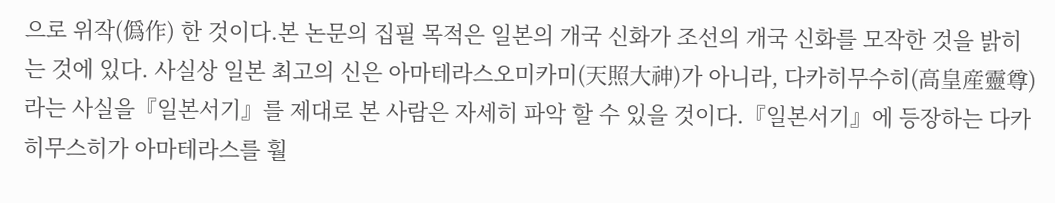으로 위작(僞作) 한 것이다.본 논문의 집필 목적은 일본의 개국 신화가 조선의 개국 신화를 모작한 것을 밝히는 것에 있다. 사실상 일본 최고의 신은 아마테라스오미카미(天照大神)가 아니라, 다카히무수히(高皇産靈尊)라는 사실을『일본서기』를 제대로 본 사람은 자세히 파악 할 수 있을 것이다.『일본서기』에 등장하는 다카히무스히가 아마테라스를 훨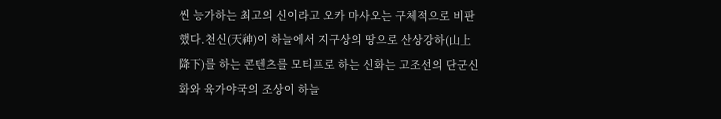씬 능가하는 최고의 신이라고 오카 마사오는 구체적으로 비판했다.천신(天神)이 하늘에서 지구상의 땅으로 산상강하(山上降下)를 하는 콘텐츠를 모티프로 하는 신화는 고조선의 단군신화와 육가야국의 조상이 하늘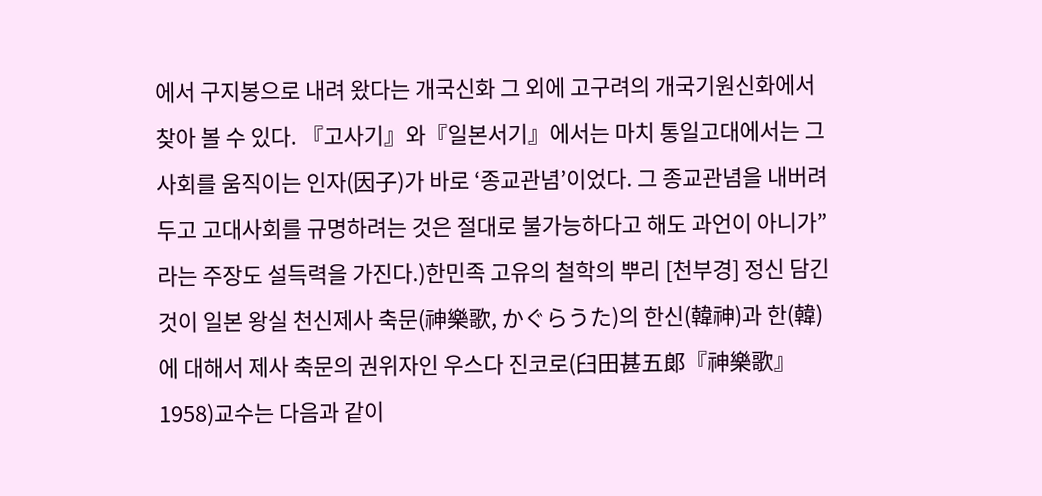에서 구지봉으로 내려 왔다는 개국신화 그 외에 고구려의 개국기원신화에서 찾아 볼 수 있다. 『고사기』와『일본서기』에서는 마치 통일고대에서는 그 사회를 움직이는 인자(因子)가 바로 ‘종교관념’이었다. 그 종교관념을 내버려두고 고대사회를 규명하려는 것은 절대로 불가능하다고 해도 과언이 아니가”라는 주장도 설득력을 가진다.)한민족 고유의 철학의 뿌리 [천부경] 정신 담긴 것이 일본 왕실 천신제사 축문(神樂歌, かぐらうた)의 한신(韓神)과 한(韓)에 대해서 제사 축문의 권위자인 우스다 진코로(臼田甚五郞『神樂歌』1958)교수는 다음과 같이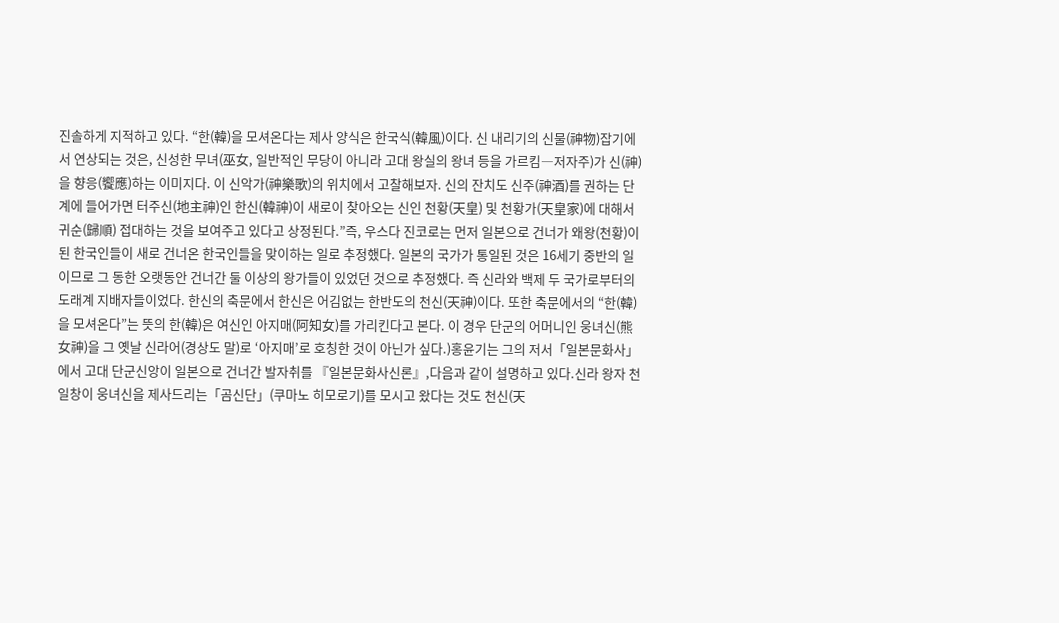진솔하게 지적하고 있다. “한(韓)을 모셔온다는 제사 양식은 한국식(韓風)이다. 신 내리기의 신물(神物)잡기에서 연상되는 것은, 신성한 무녀(巫女, 일반적인 무당이 아니라 고대 왕실의 왕녀 등을 가르킴―저자주)가 신(神)을 향응(饗應)하는 이미지다. 이 신악가(神樂歌)의 위치에서 고찰해보자. 신의 잔치도 신주(神酒)를 권하는 단계에 들어가면 터주신(地主神)인 한신(韓神)이 새로이 찾아오는 신인 천황(天皇) 및 천황가(天皇家)에 대해서 귀순(歸順) 접대하는 것을 보여주고 있다고 상정된다.”즉, 우스다 진코로는 먼저 일본으로 건너가 왜왕(천황)이 된 한국인들이 새로 건너온 한국인들을 맞이하는 일로 추정했다. 일본의 국가가 통일된 것은 16세기 중반의 일이므로 그 동한 오랫동안 건너간 둘 이상의 왕가들이 있었던 것으로 추정했다. 즉 신라와 백제 두 국가로부터의 도래계 지배자들이었다. 한신의 축문에서 한신은 어김없는 한반도의 천신(天神)이다. 또한 축문에서의 “한(韓)을 모셔온다”는 뜻의 한(韓)은 여신인 아지매(阿知女)를 가리킨다고 본다. 이 경우 단군의 어머니인 웅녀신(熊女神)을 그 옛날 신라어(경상도 말)로 ‘아지매’로 호칭한 것이 아닌가 싶다.)홍윤기는 그의 저서「일본문화사」에서 고대 단군신앙이 일본으로 건너간 발자취를 『일본문화사신론』,다음과 같이 설명하고 있다.신라 왕자 천일창이 웅녀신을 제사드리는「곰신단」(쿠마노 히모로기)를 모시고 왔다는 것도 천신(天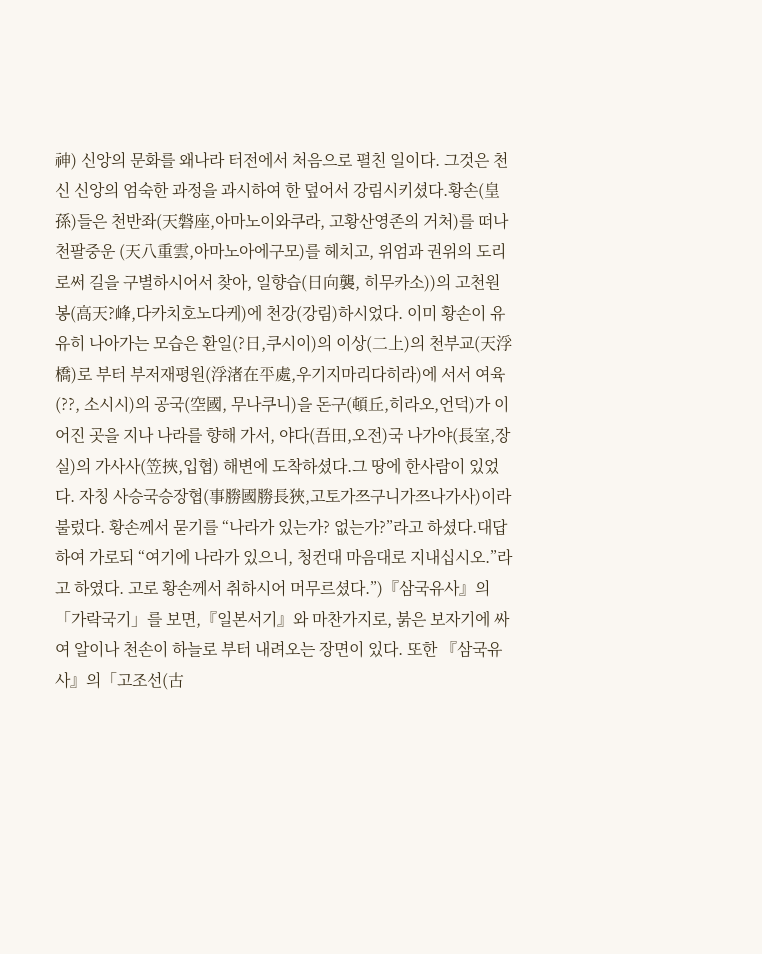神) 신앙의 문화를 왜나라 터전에서 처음으로 펼친 일이다. 그것은 천신 신앙의 엄숙한 과정을 과시하여 한 덮어서 강림시키셨다.황손(皇孫)들은 천반좌(天磐座,아마노이와쿠라, 고황산영존의 거처)를 떠나 천팔중운 (天八重雲,아마노아에구모)를 헤치고, 위엄과 권위의 도리로써 길을 구별하시어서 찾아, 일향습(日向襲, 히무카소))의 고천원봉(高天?峰,다카치호노다케)에 천강(강림)하시었다. 이미 황손이 유유히 나아가는 모습은 환일(?日,쿠시이)의 이상(二上)의 천부교(天浮橋)로 부터 부저재평원(浮渚在平處,우기지마리다히라)에 서서 여육(??, 소시시)의 공국(空國, 무나쿠니)을 돈구(頓丘,히라오,언덕)가 이어진 곳을 지나 나라를 향해 가서, 야다(吾田,오전)국 나가야(長室,장실)의 가사사(笠挾,입협) 해변에 도착하셨다.그 땅에 한사람이 있었다. 자칭 사승국승장협(事勝國勝長狹,고토가쯔구니가쯔나가사)이라 불렀다. 황손께서 묻기를 “나라가 있는가? 없는가?”라고 하셨다.대답하여 가로되 “여기에 나라가 있으니, 청컨대 마음대로 지내십시오.”라고 하였다. 고로 황손께서 취하시어 머무르셨다.”)『삼국유사』의「가락국기」를 보면,『일본서기』와 마찬가지로, 붉은 보자기에 싸여 알이나 천손이 하늘로 부터 내려오는 장면이 있다. 또한 『삼국유사』의「고조선(古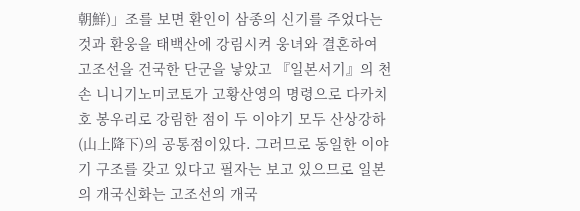朝鮮)」조를 보면 환인이 삼종의 신기를 주었다는 것과 환웅을 태백산에 강림시켜 웅녀와 결혼하여 고조선을 건국한 단군을 낳았고 『일본서기』의 천손 니니기노미코토가 고황산영의 명령으로 다카치호 봉우리로 강림한 점이 두 이야기 모두 산상강하(山上降下)의 공통점이있다. 그러므로 동일한 이야기 구조를 갖고 있다고 필자는 보고 있으므로 일본의 개국신화는 고조선의 개국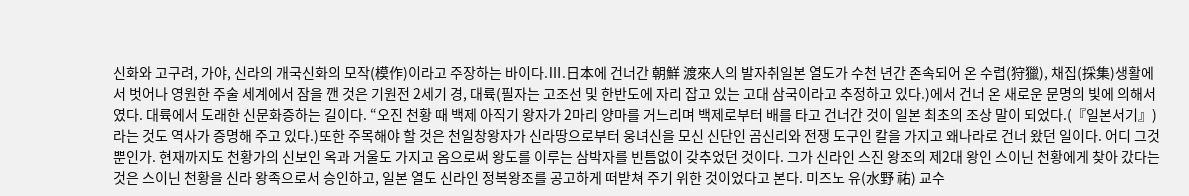신화와 고구려, 가야, 신라의 개국신화의 모작(模作)이라고 주장하는 바이다.Ⅲ.日本에 건너간 朝鮮 渡來人의 발자취일본 열도가 수천 년간 존속되어 온 수렵(狩獵), 채집(採集)생활에서 벗어나 영원한 주술 세계에서 잠을 깬 것은 기원전 2세기 경, 대륙(필자는 고조선 및 한반도에 자리 잡고 있는 고대 삼국이라고 추정하고 있다.)에서 건너 온 새로운 문명의 빛에 의해서였다. 대륙에서 도래한 신문화증하는 길이다. “오진 천황 때 백제 아직기 왕자가 2마리 양마를 거느리며 백제로부터 배를 타고 건너간 것이 일본 최초의 조상 말이 되었다.(『일본서기』)라는 것도 역사가 증명해 주고 있다.)또한 주목해야 할 것은 천일창왕자가 신라땅으로부터 웅녀신을 모신 신단인 곰신리와 전쟁 도구인 칼을 가지고 왜나라로 건너 왔던 일이다. 어디 그것 뿐인가. 현재까지도 천황가의 신보인 옥과 거울도 가지고 옴으로써 왕도를 이루는 삼박자를 빈틈없이 갖추었던 것이다. 그가 신라인 스진 왕조의 제2대 왕인 스이닌 천황에게 찾아 갔다는 것은 스이닌 천황을 신라 왕족으로서 승인하고, 일본 열도 신라인 정복왕조를 공고하게 떠받쳐 주기 위한 것이었다고 본다. 미즈노 유(水野 祐) 교수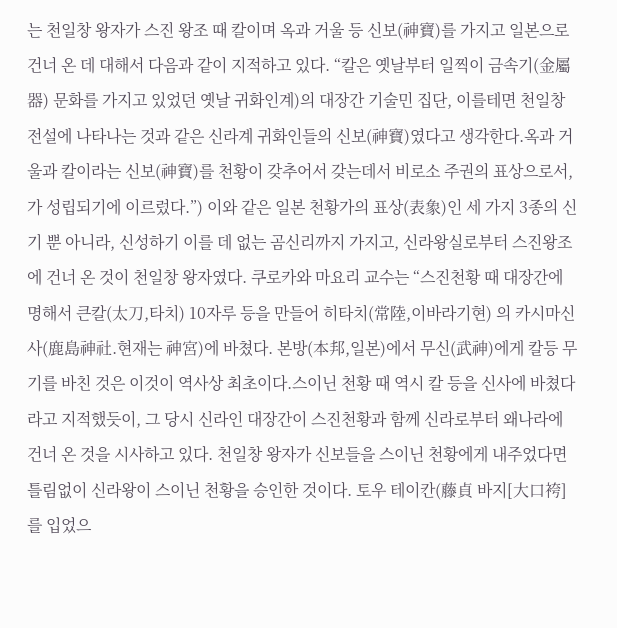는 천일창 왕자가 스진 왕조 때 칼이며 옥과 거울 등 신보(神寶)를 가지고 일본으로 건너 온 데 대해서 다음과 같이 지적하고 있다. “칼은 옛날부터 일찍이 금속기(金屬器) 문화를 가지고 있었던 옛날 귀화인계)의 대장간 기술민 집단, 이를테면 천일창 전설에 나타나는 것과 같은 신라계 귀화인들의 신보(神寶)였다고 생각한다.옥과 거울과 칼이라는 신보(神寶)를 천황이 갖추어서 갖는데서 비로소 주권의 표상으로서, 가 성립되기에 이르렀다.”) 이와 같은 일본 천황가의 표상(表象)인 세 가지 3종의 신기 뿐 아니라, 신성하기 이를 데 없는 곰신리까지 가지고, 신라왕실로부터 스진왕조에 건너 온 것이 천일창 왕자였다. 쿠로카와 마요리 교수는 “스진천황 때 대장간에 명해서 큰칼(太刀,타치) 10자루 등을 만들어 히타치(常陸,이바라기현) 의 카시마신사(鹿島神社.현재는 神宮)에 바쳤다. 본방(本邦,일본)에서 무신(武神)에게 칼등 무기를 바친 것은 이것이 역사상 최초이다.스이닌 천황 때 역시 칼 등을 신사에 바쳤다라고 지적했듯이, 그 당시 신라인 대장간이 스진천황과 함께 신라로부터 왜나라에 건너 온 것을 시사하고 있다. 천일창 왕자가 신보들을 스이닌 천황에게 내주었다면 틀림없이 신라왕이 스이닌 천황을 승인한 것이다. 토우 테이칸(藤貞 바지[大口袴]를 입었으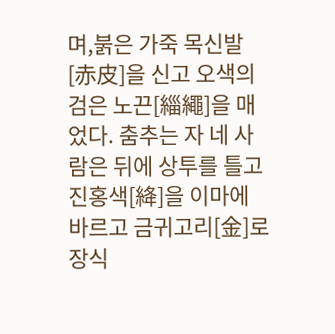며,붉은 가죽 목신발[赤皮]을 신고 오색의 검은 노끈[緇繩]을 매었다. 춤추는 자 네 사람은 뒤에 상투를 틀고 진홍색[絳]을 이마에 바르고 금귀고리[金]로 장식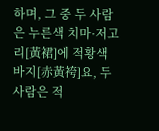하며, 그 중 두 사람은 누른색 치마·저고리[黃裙]에 적황색 바지[赤黃袴]요, 두 사람은 적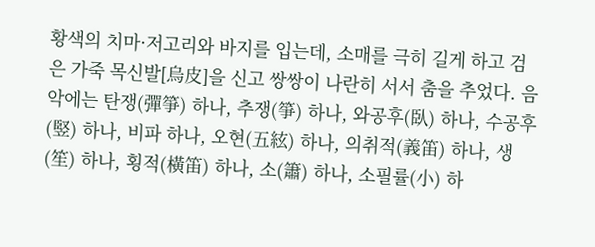황색의 치마·저고리와 바지를 입는데, 소매를 극히 길게 하고 검은 가죽 목신발[烏皮]을 신고 쌍쌍이 나란히 서서 춤을 추었다. 음악에는 탄쟁(彈箏) 하나, 추쟁(箏) 하나, 와공후(臥) 하나, 수공후(竪) 하나, 비파 하나, 오현(五絃) 하나, 의취적(義笛) 하나, 생(笙) 하나, 횡적(橫笛) 하나, 소(簫) 하나, 소필률(小) 하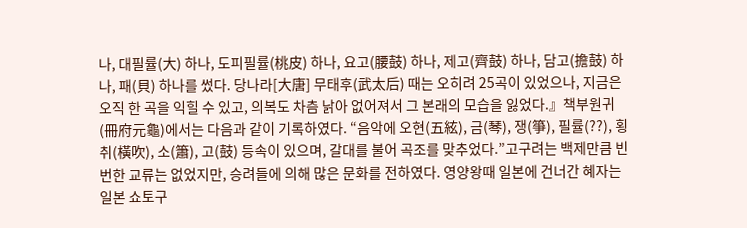나, 대필률(大) 하나, 도피필률(桃皮) 하나, 요고(腰鼓) 하나, 제고(齊鼓) 하나, 담고(擔鼓) 하나, 패(貝) 하나를 썼다. 당나라[大唐] 무태후(武太后) 때는 오히려 25곡이 있었으나, 지금은 오직 한 곡을 익힐 수 있고, 의복도 차츰 낡아 없어져서 그 본래의 모습을 잃었다.』책부원귀(冊府元龜)에서는 다음과 같이 기록하였다. “음악에 오현(五絃), 금(琴), 쟁(箏), 필률(??), 횡취(橫吹), 소(簫), 고(鼓) 등속이 있으며, 갈대를 불어 곡조를 맞추었다.”고구려는 백제만큼 빈번한 교류는 없었지만, 승려들에 의해 많은 문화를 전하였다. 영양왕때 일본에 건너간 혜자는 일본 쇼토구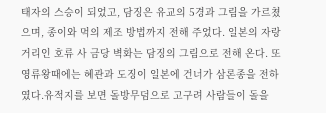태자의 스승이 되었고, 담징은 유교의 5경과 그림을 가르쳤으며, 종이와 먹의 제조 방법까지 전해 주었다. 일본의 자랑거리인 호류 사 금당 벽화는 담징의 그림으로 전해 온다. 또 영류왕때에는 혜관과 도징이 일본에 건너가 삼론종을 전하였다.유적지를 보면 돌방무덤으로 고구려 사람들이 돌을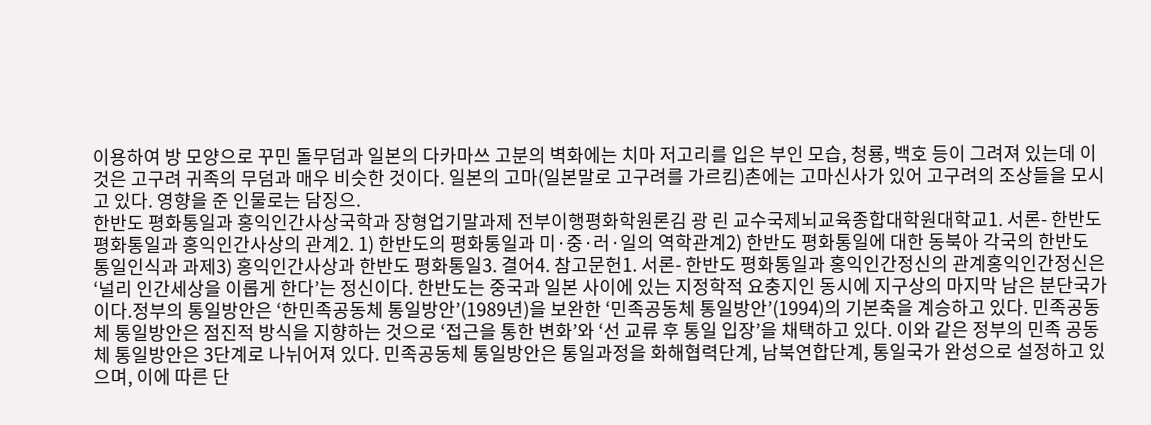이용하여 방 모양으로 꾸민 돌무덤과 일본의 다카마쓰 고분의 벽화에는 치마 저고리를 입은 부인 모습, 청룡, 백호 등이 그려져 있는데 이것은 고구려 귀족의 무덤과 매우 비슷한 것이다. 일본의 고마(일본말로 고구려를 가르킴)촌에는 고마신사가 있어 고구려의 조상들을 모시고 있다. 영향을 준 인물로는 담징으.
한반도 평화통일과 홍익인간사상국학과 장형업기말과제 전부이행평화학원론김 광 린 교수국제뇌교육종합대학원대학교1. 서론- 한반도 평화통일과 홍익인간사상의 관계2. 1) 한반도의 평화통일과 미·중·러·일의 역학관계2) 한반도 평화통일에 대한 동북아 각국의 한반도 통일인식과 과제3) 홍익인간사상과 한반도 평화통일3. 결어4. 참고문헌1. 서론- 한반도 평화통일과 홍익인간정신의 관계홍익인간정신은 ‘널리 인간세상을 이롭게 한다’는 정신이다. 한반도는 중국과 일본 사이에 있는 지정학적 요충지인 동시에 지구상의 마지막 남은 분단국가이다.정부의 통일방안은 ‘한민족공동체 통일방안’(1989년)을 보완한 ‘민족공동체 통일방안’(1994)의 기본축을 계승하고 있다. 민족공동체 통일방안은 점진적 방식을 지향하는 것으로 ‘접근을 통한 변화’와 ‘선 교류 후 통일 입장’을 채택하고 있다. 이와 같은 정부의 민족 공동체 통일방안은 3단계로 나뉘어져 있다. 민족공동체 통일방안은 통일과정을 화해협력단계, 남북연합단계, 통일국가 완성으로 설정하고 있으며, 이에 따른 단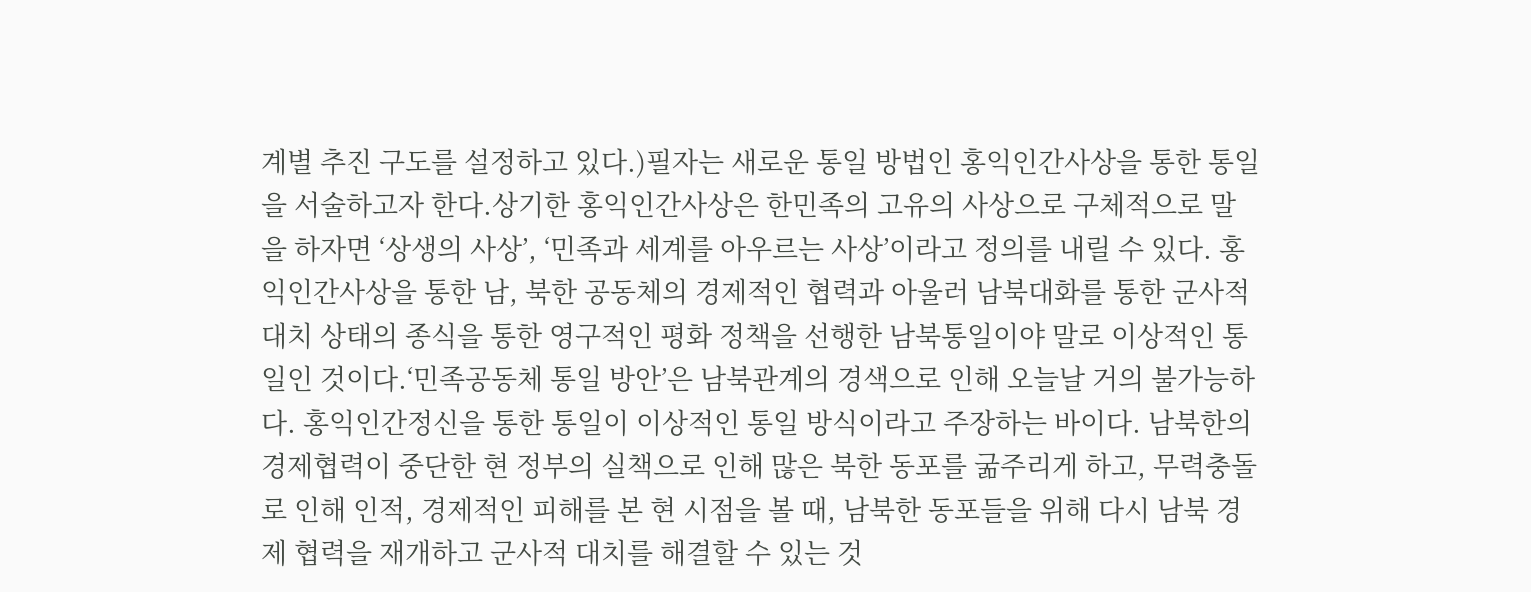계별 추진 구도를 설정하고 있다.)필자는 새로운 통일 방법인 홍익인간사상을 통한 통일을 서술하고자 한다.상기한 홍익인간사상은 한민족의 고유의 사상으로 구체적으로 말을 하자면 ‘상생의 사상’, ‘민족과 세계를 아우르는 사상’이라고 정의를 내릴 수 있다. 홍익인간사상을 통한 남, 북한 공동체의 경제적인 협력과 아울러 남북대화를 통한 군사적 대치 상태의 종식을 통한 영구적인 평화 정책을 선행한 남북통일이야 말로 이상적인 통일인 것이다.‘민족공동체 통일 방안’은 남북관계의 경색으로 인해 오늘날 거의 불가능하다. 홍익인간정신을 통한 통일이 이상적인 통일 방식이라고 주장하는 바이다. 남북한의 경제협력이 중단한 현 정부의 실책으로 인해 많은 북한 동포를 굶주리게 하고, 무력충돌로 인해 인적, 경제적인 피해를 본 현 시점을 볼 때, 남북한 동포들을 위해 다시 남북 경제 협력을 재개하고 군사적 대치를 해결할 수 있는 것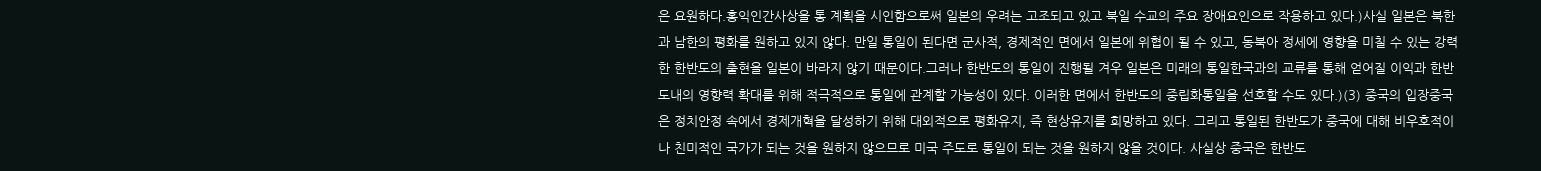은 요원하다.홍익인간사상을 통 계획을 시인함으로써 일본의 우려는 고조되고 있고 북일 수교의 주요 장애요인으로 작용하고 있다.)사실 일본은 북한과 남한의 평화를 원하고 있지 않다. 만일 통일이 된다면 군사적, 경제적인 면에서 일본에 위협이 될 수 있고, 동북아 정세에 영향을 미칠 수 있는 강력한 한반도의 출현을 일본이 바라지 않기 때문이다.그러나 한반도의 통일이 진행될 겨우 일본은 미래의 통일한국과의 교류를 통해 얻어질 이익과 한반도내의 영향력 확대를 위해 적극적으로 통일에 관계할 가능성이 있다. 이러한 면에서 한반도의 중립화통일을 선호할 수도 있다.)(3) 중국의 입장중국은 정치안정 속에서 경제개혁을 달성하기 위해 대외적으로 평화유지, 즉 현상유지를 희망하고 있다. 그리고 통일된 한반도가 중국에 대해 비우호적이나 친미적인 국가가 되는 것을 원하지 않으므로 미국 주도로 통일이 되는 것을 원하지 않을 것이다. 사실상 중국은 한반도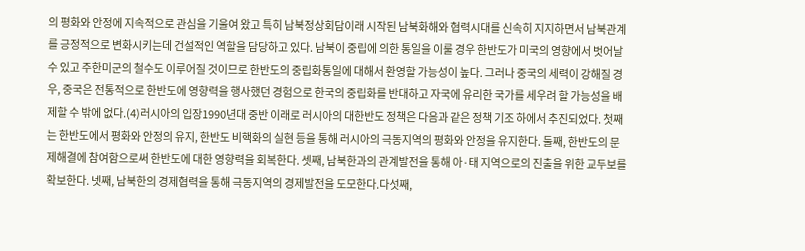의 평화와 안정에 지속적으로 관심을 기울여 왔고 특히 남북정상회담이래 시작된 남북화해와 협력시대를 신속히 지지하면서 남북관계를 긍정적으로 변화시키는데 건설적인 역할을 담당하고 있다. 남북이 중립에 의한 통일을 이룰 경우 한반도가 미국의 영향에서 벗어날 수 있고 주한미군의 철수도 이루어질 것이므로 한반도의 중립화통일에 대해서 환영할 가능성이 높다. 그러나 중국의 세력이 강해질 경우, 중국은 전통적으로 한반도에 영향력을 행사했던 경험으로 한국의 중립화를 반대하고 자국에 유리한 국가를 세우려 할 가능성을 배제할 수 밖에 없다.(4)러시아의 입장1990년대 중반 이래로 러시아의 대한반도 정책은 다음과 같은 정책 기조 하에서 추진되었다. 첫째는 한반도에서 평화와 안정의 유지, 한반도 비핵화의 실현 등을 통해 러시아의 극동지역의 평화와 안정을 유지한다. 둘째, 한반도의 문제해결에 참여함으로써 한반도에 대한 영향력을 회복한다. 셋째, 남북한과의 관계발전을 통해 아·태 지역으로의 진출을 위한 교두보를 확보한다. 넷째, 남북한의 경제협력을 통해 극동지역의 경제발전을 도모한다.다섯째,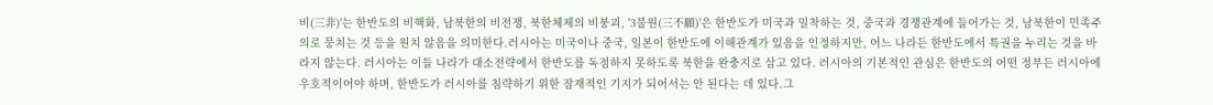비(三非)'는 한반도의 비핵화, 남북한의 비전쟁, 북한체제의 비붕괴, '3불원(三不願)'은 한반도가 미국과 밀착하는 것, 중국과 경쟁관계에 들어가는 것, 남북한이 민족주의로 뭉치는 것 등을 원치 않음을 의미한다.러시아는 미국이나 중국, 일본이 한반도에 이해관계가 있음을 인정하지만, 어느 나라든 한반도에서 특권을 누리는 것을 바라지 않는다. 러시아는 이들 나라가 대소전략에서 한반도를 독점하지 못하도록 북한을 완충지로 삼고 있다. 러시아의 기본적인 관심은 한반도의 어떤 정부든 러시아에 우호적이어야 하며, 한반도가 러시아를 침략하기 위한 잠재적인 기지가 되어서는 안 된다는 데 있다.그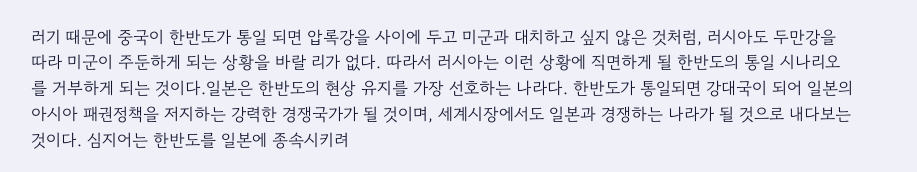러기 때문에 중국이 한반도가 통일 되면 압록강을 사이에 두고 미군과 대치하고 싶지 않은 것처럼, 러시아도 두만강을 따라 미군이 주둔하게 되는 상황을 바랄 리가 없다. 따라서 러시아는 이런 상황에 직면하게 될 한반도의 통일 시나리오를 거부하게 되는 것이다.일본은 한반도의 현상 유지를 가장 선호하는 나라다. 한반도가 통일되면 강대국이 되어 일본의 아시아 패권정책을 저지하는 강력한 경쟁국가가 될 것이며, 세계시장에서도 일본과 경쟁하는 나라가 될 것으로 내다보는 것이다. 심지어는 한반도를 일본에 종속시키려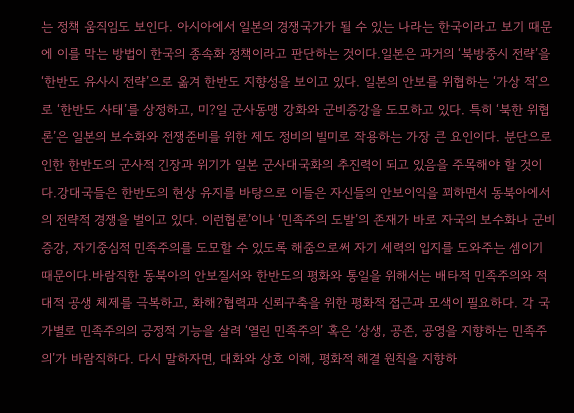는 정책 움직임도 보인다. 아시아에서 일본의 경쟁국가가 될 수 있는 나라는 한국이라고 보기 때문에 이를 막는 방법이 한국의 종속화 정책이라고 판단하는 것이다.일본은 과거의 ‘북방중시 전략’을 ‘한반도 유사시 전략’으로 옮겨 한반도 지향성을 보이고 있다. 일본의 안보를 위협하는 ‘가상 적’으로 ‘한반도 사태’를 상정하고, 미?일 군사동맹 강화와 군비증강을 도모하고 있다. 특히 ‘북한 위협론’은 일본의 보수화와 전쟁준비를 위한 제도 정비의 빌미로 작용하는 가장 큰 요인이다. 분단으로 인한 한반도의 군사적 긴장과 위기가 일본 군사대국화의 추진력이 되고 있음을 주목해야 할 것이다.강대국들은 한반도의 현상 유지를 바탕으로 이들은 자신들의 안보이익을 꾀하면서 동북아에서의 전략적 경쟁을 벌이고 있다. 이런협론’이나 ‘민족주의 도발’의 존재가 바로 자국의 보수화나 군비증강, 자기중심적 민족주의를 도모할 수 있도록 해줌으로써 자기 세력의 입지를 도와주는 셈이기 때문이다.바람직한 동북아의 안보질서와 한반도의 평화와 통일을 위해서는 배타적 민족주의와 적대적 공생 체제를 극복하고, 화해?협력과 신뢰구축을 위한 평화적 접근과 모색이 필요하다. 각 국가별로 민족주의의 긍정적 기능을 살려 ‘열린 민족주의’ 혹은 ‘상생, 공존, 공영을 지향하는 민족주의’가 바람직하다. 다시 말하자면, 대화와 상호 이해, 평화적 해결 원칙을 지향하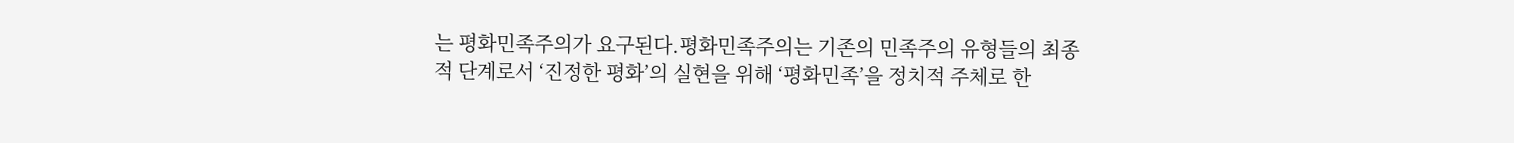는 평화민족주의가 요구된다.평화민족주의는 기존의 민족주의 유형들의 최종적 단계로서 ‘진정한 평화’의 실현을 위해 ‘평화민족’을 정치적 주체로 한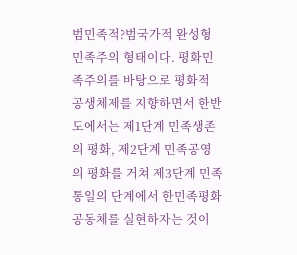범민족적?범국가적 완성형 민족주의 형태이다. 평화민족주의를 바탕으로 평화적 공생체제를 지향하면서 한반도에서는 제1단계 민족생존의 평화, 제2단계 민족공영의 평화를 거쳐 제3단계 민족통일의 단계에서 한민족평화공동체를 실현하자는 것이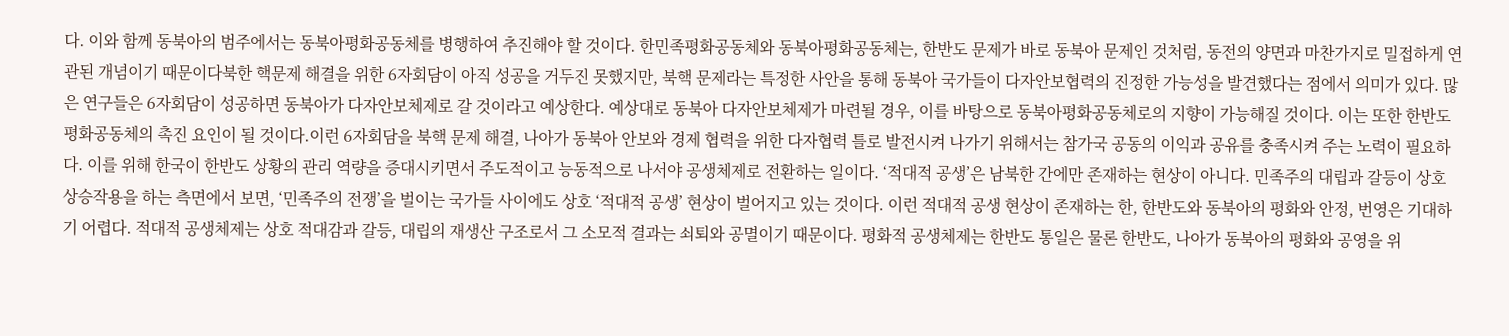다. 이와 함께 동북아의 범주에서는 동북아평화공동체를 병행하여 추진해야 할 것이다. 한민족평화공동체와 동북아평화공동체는, 한반도 문제가 바로 동북아 문제인 것처럼, 동전의 양면과 마찬가지로 밀접하게 연관된 개념이기 때문이다북한 핵문제 해결을 위한 6자회담이 아직 성공을 거두진 못했지만, 북핵 문제라는 특정한 사안을 통해 동북아 국가들이 다자안보협력의 진정한 가능성을 발견했다는 점에서 의미가 있다. 많은 연구들은 6자회담이 성공하면 동북아가 다자안보체제로 갈 것이라고 예상한다. 예상대로 동북아 다자안보체제가 마련될 경우, 이를 바탕으로 동북아평화공동체로의 지향이 가능해질 것이다. 이는 또한 한반도평화공동체의 촉진 요인이 될 것이다.이런 6자회담을 북핵 문제 해결, 나아가 동북아 안보와 경제 협력을 위한 다자협력 틀로 발전시켜 나가기 위해서는 참가국 공동의 이익과 공유를 충족시켜 주는 노력이 필요하다. 이를 위해 한국이 한반도 상황의 관리 역량을 증대시키면서 주도적이고 능동적으로 나서야 공생체제로 전환하는 일이다. ‘적대적 공생’은 남북한 간에만 존재하는 현상이 아니다. 민족주의 대립과 갈등이 상호 상승작용을 하는 측면에서 보면, ‘민족주의 전쟁’을 벌이는 국가들 사이에도 상호 ‘적대적 공생’ 현상이 벌어지고 있는 것이다. 이런 적대적 공생 현상이 존재하는 한, 한반도와 동북아의 평화와 안정, 번영은 기대하기 어렵다. 적대적 공생체제는 상호 적대감과 갈등, 대립의 재생산 구조로서 그 소모적 결과는 쇠퇴와 공멸이기 때문이다. 평화적 공생체제는 한반도 통일은 물론 한반도, 나아가 동북아의 평화와 공영을 위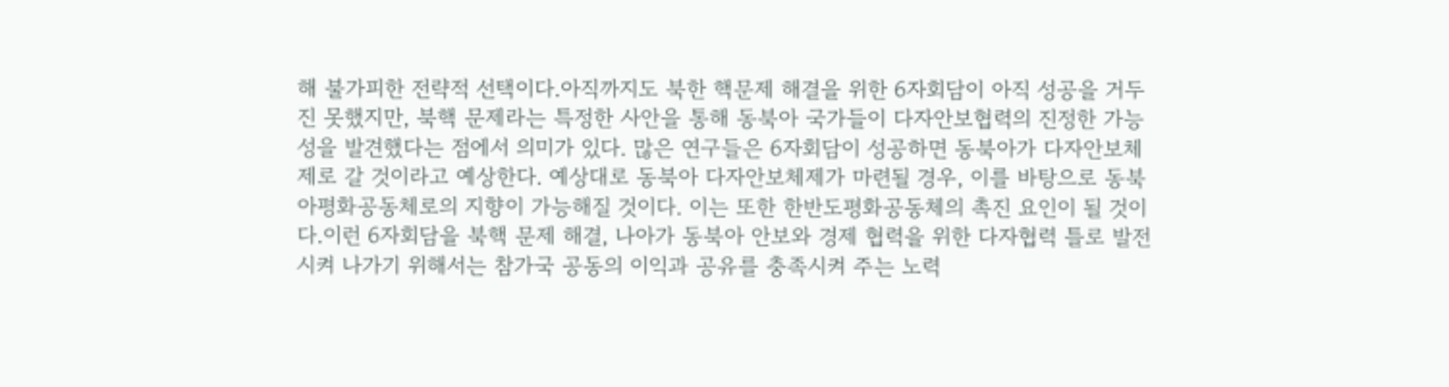해 불가피한 전략적 선택이다.아직까지도 북한 핵문제 해결을 위한 6자회담이 아직 성공을 거두진 못했지만, 북핵 문제라는 특정한 사안을 통해 동북아 국가들이 다자안보협력의 진정한 가능성을 발견했다는 점에서 의미가 있다. 많은 연구들은 6자회담이 성공하면 동북아가 다자안보체제로 갈 것이라고 예상한다. 예상대로 동북아 다자안보체제가 마련될 경우, 이를 바탕으로 동북아평화공동체로의 지향이 가능해질 것이다. 이는 또한 한반도평화공동체의 촉진 요인이 될 것이다.이런 6자회담을 북핵 문제 해결, 나아가 동북아 안보와 경제 협력을 위한 다자협력 틀로 발전시켜 나가기 위해서는 참가국 공동의 이익과 공유를 충족시켜 주는 노력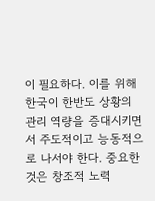이 필요하다. 이를 위해 한국이 한반도 상황의 관리 역량을 증대시키면서 주도적이고 능동적으로 나서야 한다. 중요한 것은 창조적 노력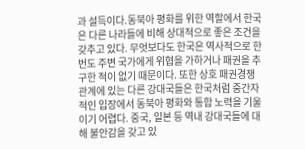과 설득이다.동북아 평화를 위한 역할에서 한국은 다른 나라들에 비해 상대적으로 좋은 조건을 갖추고 있다. 무엇보다도 한국은 역사적으로 한 번도 주변 국가에게 위협을 가하거나 패권을 추구한 적이 없기 때문이다. 또한 상호 패권경쟁 관계에 있는 다른 강대국들은 한국처럼 중간자적인 입장에서 동북아 평화와 통합 노력을 기울이기 어렵다. 중국, 일본 등 역내 강대국들에 대해 불안감을 갖고 있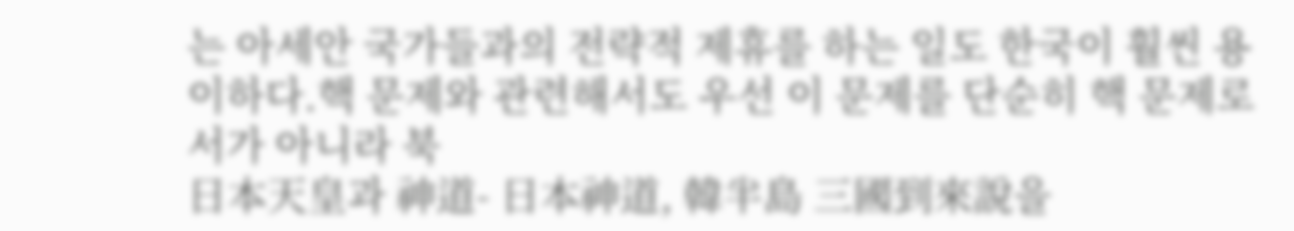는 아세안 국가들과의 전략적 제휴를 하는 일도 한국이 훨씬 용이하다.핵 문제와 관련해서도 우선 이 문제를 단순히 핵 문제로서가 아니라 북
日本天皇과 神道- 日本神道, 韓半島 三國到來說을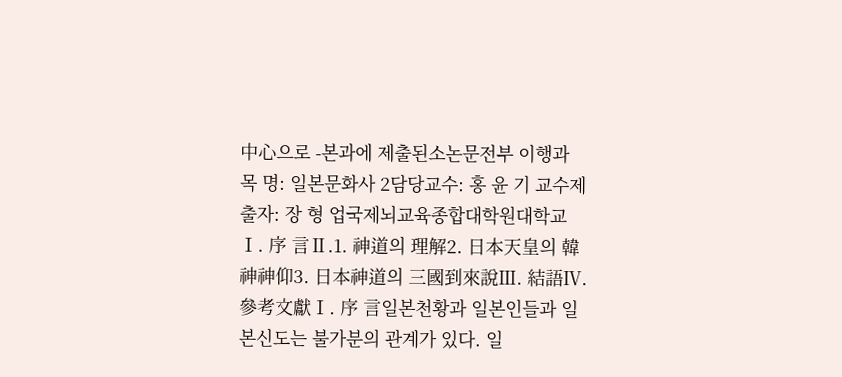中心으로 -본과에 제출된소논문전부 이행과 목 명: 일본문화사 2담당교수: 홍 윤 기 교수제출자: 장 형 업국제뇌교육종합대학원대학교Ⅰ. 序 言Ⅱ.1. 神道의 理解2. 日本天皇의 韓神神仰3. 日本神道의 三國到來說Ⅲ. 結語Ⅳ. 參考文獻Ⅰ. 序 言일본천황과 일본인들과 일본신도는 불가분의 관계가 있다. 일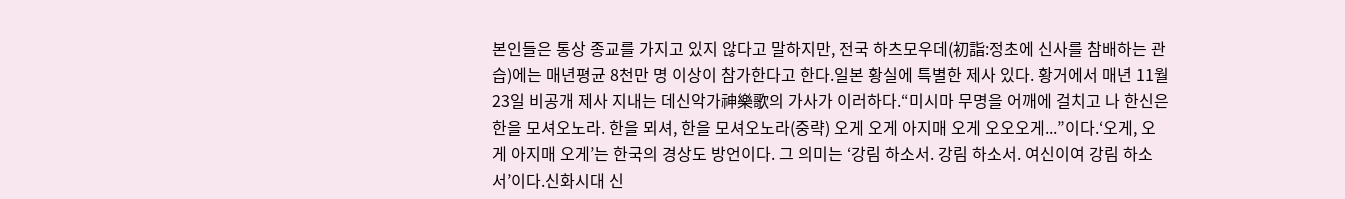본인들은 통상 종교를 가지고 있지 않다고 말하지만, 전국 하츠모우데(初詣:정초에 신사를 참배하는 관습)에는 매년평균 8천만 명 이상이 참가한다고 한다.일본 황실에 특별한 제사 있다. 황거에서 매년 11월 23일 비공개 제사 지내는 데신악가神樂歌의 가사가 이러하다.“미시마 무명을 어깨에 걸치고 나 한신은 한을 모셔오노라. 한을 뫼셔, 한을 모셔오노라(중략) 오게 오게 아지매 오게 오오오게...”이다.‘오게, 오게 아지매 오게’는 한국의 경상도 방언이다. 그 의미는 ‘강림 하소서. 강림 하소서. 여신이여 강림 하소서’이다.신화시대 신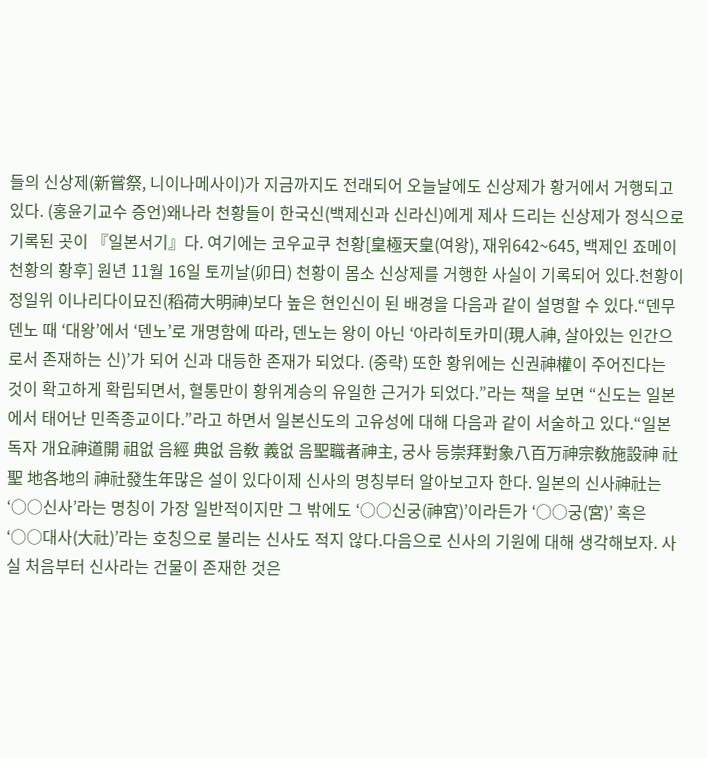들의 신상제(新嘗祭, 니이나메사이)가 지금까지도 전래되어 오늘날에도 신상제가 황거에서 거행되고 있다. (홍윤기교수 증언)왜나라 천황들이 한국신(백제신과 신라신)에게 제사 드리는 신상제가 정식으로 기록된 곳이 『일본서기』다. 여기에는 코우교쿠 천황[皇極天皇(여왕), 재위642~645, 백제인 죠메이 천황의 황후] 원년 11월 16일 토끼날(卯日) 천황이 몸소 신상제를 거행한 사실이 기록되어 있다.천황이 정일위 이나리다이묘진(稻荷大明神)보다 높은 현인신이 된 배경을 다음과 같이 설명할 수 있다.“덴무 덴노 때 ‘대왕’에서 ‘덴노’로 개명함에 따라, 덴노는 왕이 아닌 ‘아라히토카미(現人神, 살아있는 인간으로서 존재하는 신)’가 되어 신과 대등한 존재가 되었다. (중략) 또한 황위에는 신권神權이 주어진다는 것이 확고하게 확립되면서, 혈통만이 황위계승의 유일한 근거가 되었다.”라는 책을 보면 “신도는 일본에서 태어난 민족종교이다.”라고 하면서 일본신도의 고유성에 대해 다음과 같이 서술하고 있다.“일본 독자 개요神道開 祖없 음經 典없 음敎 義없 음聖職者神主, 궁사 등崇拜對象八百万神宗敎施設神 社聖 地各地의 神社發生年많은 설이 있다이제 신사의 명칭부터 알아보고자 한다. 일본의 신사神社는 ‘○○신사’라는 명칭이 가장 일반적이지만 그 밖에도 ‘○○신궁(神宮)’이라든가 ‘○○궁(宮)’ 혹은 ‘○○대사(大社)’라는 호칭으로 불리는 신사도 적지 않다.다음으로 신사의 기원에 대해 생각해보자. 사실 처음부터 신사라는 건물이 존재한 것은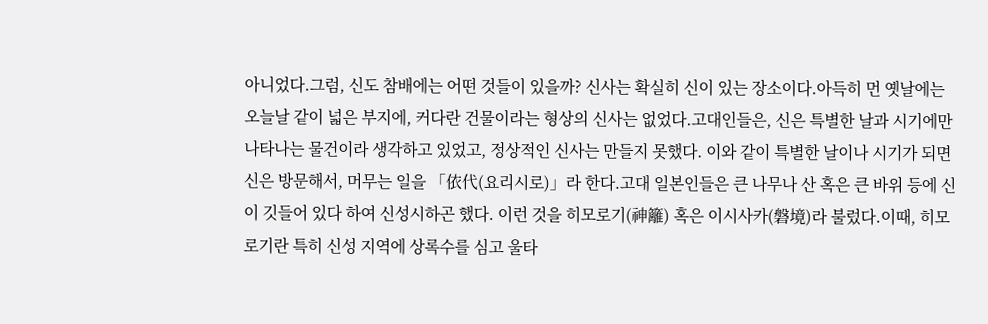아니었다.그럼, 신도 참배에는 어떤 것들이 있을까? 신사는 확실히 신이 있는 장소이다.아득히 먼 옛날에는 오늘날 같이 넓은 부지에, 커다란 건물이라는 형상의 신사는 없었다.고대인들은, 신은 특별한 날과 시기에만 나타나는 물건이라 생각하고 있었고, 정상적인 신사는 만들지 못했다. 이와 같이 특별한 날이나 시기가 되면 신은 방문해서, 머무는 일을 「依代(요리시로)」라 한다.고대 일본인들은 큰 나무나 산 혹은 큰 바위 등에 신이 깃들어 있다 하여 신성시하곤 했다. 이런 것을 히모로기(神籬) 혹은 이시사카(磐境)라 불렀다.이때, 히모로기란 특히 신성 지역에 상록수를 심고 울타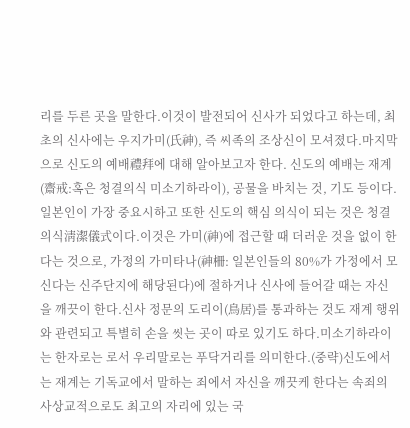리를 두른 곳을 말한다.이것이 발전되어 신사가 되었다고 하는데, 최초의 신사에는 우지가미(氏神), 즉 씨족의 조상신이 모셔졌다.마지막으로 신도의 예배禮拜에 대해 알아보고자 한다. 신도의 예배는 재계(齋戒:혹은 청결의식 미소기하라이), 공물을 바치는 것, 기도 등이다. 일본인이 가장 중요시하고 또한 신도의 핵심 의식이 되는 것은 청결의식淸潔儀式이다.이것은 가미(神)에 접근할 때 더러운 것을 없이 한다는 것으로, 가정의 가미타나(神柵: 일본인들의 80%가 가정에서 모신다는 신주단지에 해당된다)에 절하거나 신사에 들어갈 때는 자신을 깨끗이 한다.신사 정문의 도리이(鳥居)를 통과하는 것도 재계 행위와 관련되고 특별히 손을 씻는 곳이 따로 있기도 하다.미소기하라이는 한자로는 로서 우리말로는 푸닥거리를 의미한다.(중략)신도에서는 재계는 기독교에서 말하는 죄에서 자신을 깨끗케 한다는 속죄의 사상교적으로도 최고의 자리에 있는 국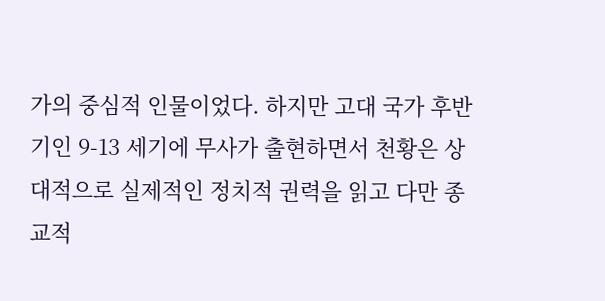가의 중심적 인물이었다. 하지만 고대 국가 후반기인 9-13 세기에 무사가 출현하면서 천황은 상대적으로 실제적인 정치적 권력을 읽고 다만 종교적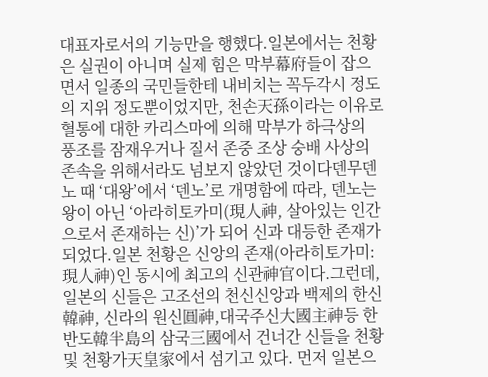대표자로서의 기능만을 행했다.일본에서는 천황은 실권이 아니며 실제 힘은 막부幕府들이 잡으면서 일종의 국민들한테 내비치는 꼭두각시 정도의 지위 정도뿐이었지만, 천손天孫이라는 이유로 혈통에 대한 카리스마에 의해 막부가 하극상의 풍조를 잠재우거나 질서 존중 조상 숭배 사상의 존속을 위해서라도 넘보지 않았던 것이다덴무덴노 때 ‘대왕’에서 ‘덴노’로 개명함에 따라, 덴노는 왕이 아닌 ‘아라히토카미(現人神, 살아있는 인간으로서 존재하는 신)’가 되어 신과 대등한 존재가 되었다.일본 천황은 신앙의 존재(아라히토가미: 現人神)인 동시에 최고의 신관神官이다.그런데, 일본의 신들은 고조선의 천신신앙과 백제의 한신韓神, 신라의 원신圓神,대국주신大國主神등 한반도韓半島의 삼국三國에서 건너간 신들을 천황 및 천황가天皇家에서 섬기고 있다. 먼저 일본으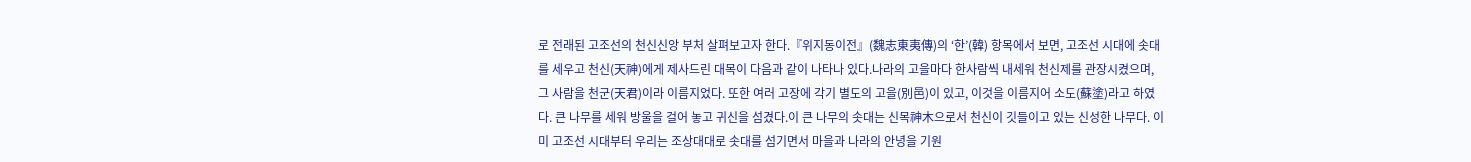로 전래된 고조선의 천신신앙 부처 살펴보고자 한다.『위지동이전』(魏志東夷傳)의 ‘한’(韓) 항목에서 보면, 고조선 시대에 솟대를 세우고 천신(天神)에게 제사드린 대목이 다음과 같이 나타나 있다.나라의 고을마다 한사람씩 내세워 천신제를 관장시켰으며, 그 사람을 천군(天君)이라 이름지었다. 또한 여러 고장에 각기 별도의 고을(別邑)이 있고, 이것을 이름지어 소도(蘇塗)라고 하였다. 큰 나무를 세워 방울을 걸어 놓고 귀신을 섬겼다.이 큰 나무의 솟대는 신목神木으로서 천신이 깃들이고 있는 신성한 나무다. 이미 고조선 시대부터 우리는 조상대대로 솟대를 섬기면서 마을과 나라의 안녕을 기원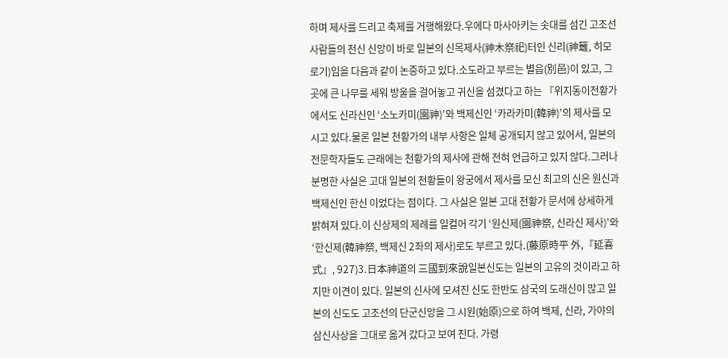하며 제사를 드리고 축제를 거행해왔다.우에다 마사아키는 솟대를 섬긴 고조선 사람들의 천신 신앙이 바로 일본의 신목제사(神木祭祀)터인 신리(神籬, 히모로기)임을 다음과 같이 논증하고 있다.소도라고 부르는 별읍(別邑)이 있고, 그곳에 큰 나무를 세워 방울을 걸어놓고 귀신을 섬겼다고 하는 『위지동이전황가에서도 신라신인 ‘소노카미(園神)’와 백제신인 ‘카라카미(韓神)’의 제사를 모시고 있다.물론 일본 천황가의 내부 사항은 일체 공개되지 않고 있어서, 일본의 전문학자들도 근래에는 천황가의 제사에 관해 전혀 언급하고 있지 않다.그러나 분명한 사실은 고대 일본의 천황들이 왕궁에서 제사를 모신 최고의 신은 원신과 백제신인 한신 이었다는 점이다. 그 사실은 일본 고대 천황가 문서에 상세하게 밝혀져 있다.이 신상제의 제례를 일컬어 각기 ‘원신제(園神祭, 신라신 제사)’와 ‘한신제(韓神祭, 백제신 2좌의 제사)로도 부르고 있다.(藤原時平 外,『延喜式』, 927)3.日本神道의 三國到來說일본신도는 일본의 고유의 것이라고 하지만 이견이 있다. 일본의 신사에 모셔진 신도 한반도 삼국의 도래신이 많고 일본의 신도도 고조선의 단군신앙을 그 시원(始原)으로 하여 백제, 신라, 가야의 삼신사상을 그대로 옮겨 갔다고 보여 진다. 가령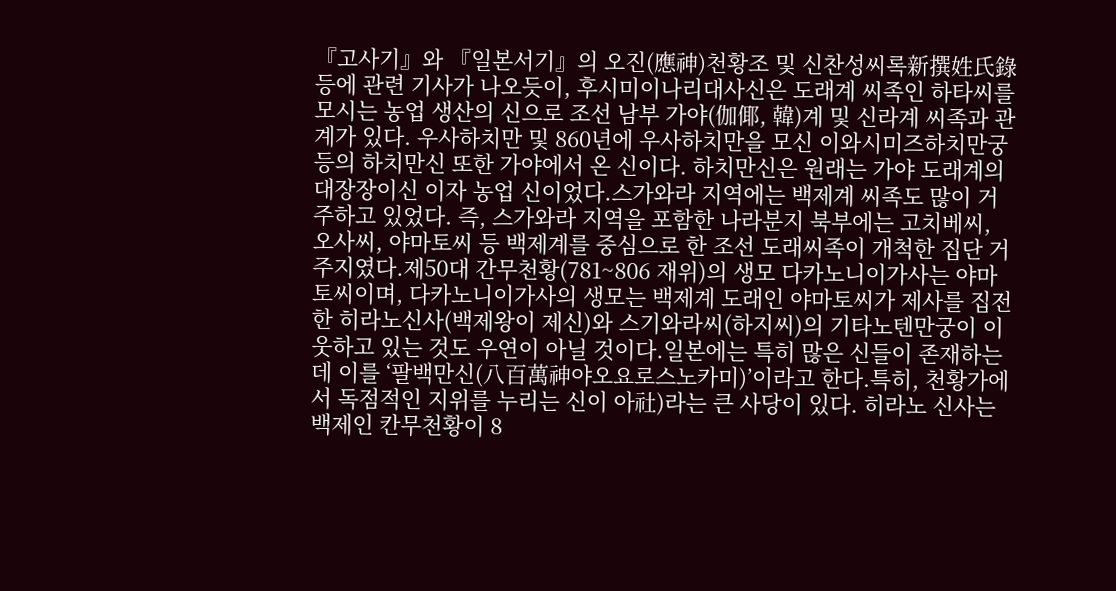『고사기』와 『일본서기』의 오진(應神)천황조 및 신찬성씨록新撰姓氏錄등에 관련 기사가 나오듯이, 후시미이나리대사신은 도래계 씨족인 하타씨를 모시는 농업 생산의 신으로 조선 남부 가야(伽倻, 韓)계 및 신라계 씨족과 관계가 있다. 우사하치만 및 860년에 우사하치만을 모신 이와시미즈하치만궁등의 하치만신 또한 가야에서 온 신이다. 하치만신은 원래는 가야 도래계의 대장장이신 이자 농업 신이었다.스가와라 지역에는 백제계 씨족도 많이 거주하고 있었다. 즉, 스가와라 지역을 포함한 나라분지 북부에는 고치베씨, 오사씨, 야마토씨 등 백제계를 중심으로 한 조선 도래씨족이 개척한 집단 거주지였다.제50대 간무천황(781~806 재위)의 생모 다카노니이가사는 야마토씨이며, 다카노니이가사의 생모는 백제계 도래인 야마토씨가 제사를 집전한 히라노신사(백제왕이 제신)와 스기와라씨(하지씨)의 기타노텐만궁이 이웃하고 있는 것도 우연이 아닐 것이다.일본에는 특히 많은 신들이 존재하는데 이를 ‘팔백만신(八百萬神야오요로스노카미)’이라고 한다.특히, 천황가에서 독점적인 지위를 누리는 신이 아社)라는 큰 사당이 있다. 히라노 신사는 백제인 칸무천황이 8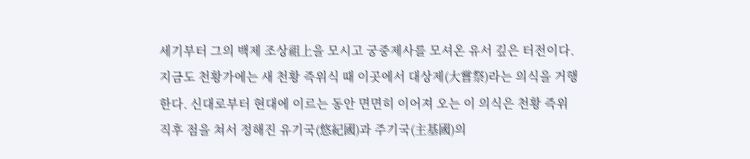세기부터 그의 백제 조상祖上을 모시고 궁중제사를 모셔온 유서 깊은 터전이다.지금도 천황가에는 새 천황 즉위식 때 이곳에서 대상제(大嘗祭)라는 의식을 거행한다. 신대로부터 현대에 이르는 동안 면면히 이어져 오는 이 의식은 천황 즉위 직후 점을 쳐서 정해진 유기국(悠紀國)과 주기국(主基國)의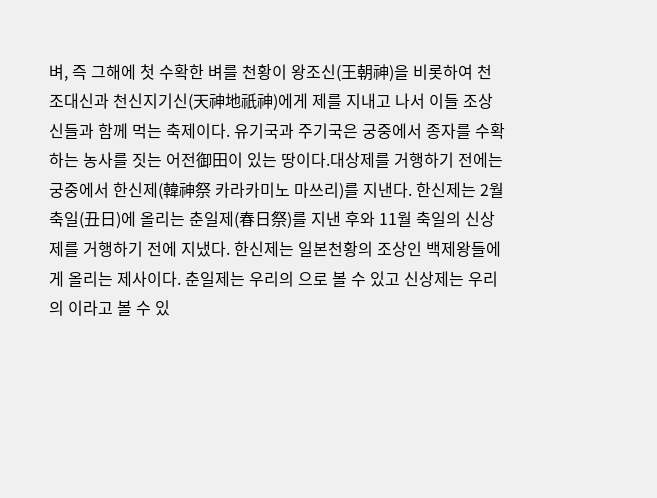벼, 즉 그해에 첫 수확한 벼를 천황이 왕조신(王朝神)을 비롯하여 천조대신과 천신지기신(天神地祇神)에게 제를 지내고 나서 이들 조상신들과 함께 먹는 축제이다. 유기국과 주기국은 궁중에서 종자를 수확하는 농사를 짓는 어전御田이 있는 땅이다.대상제를 거행하기 전에는 궁중에서 한신제(韓神祭 카라카미노 마쓰리)를 지낸다. 한신제는 2월 축일(丑日)에 올리는 춘일제(春日祭)를 지낸 후와 11월 축일의 신상제를 거행하기 전에 지냈다. 한신제는 일본천황의 조상인 백제왕들에게 올리는 제사이다. 춘일제는 우리의 으로 볼 수 있고 신상제는 우리의 이라고 볼 수 있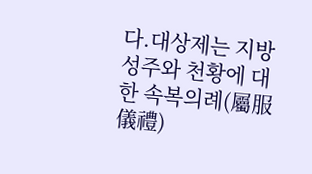다.대상제는 지방 성주와 천황에 대한 속복의례(屬服儀禮)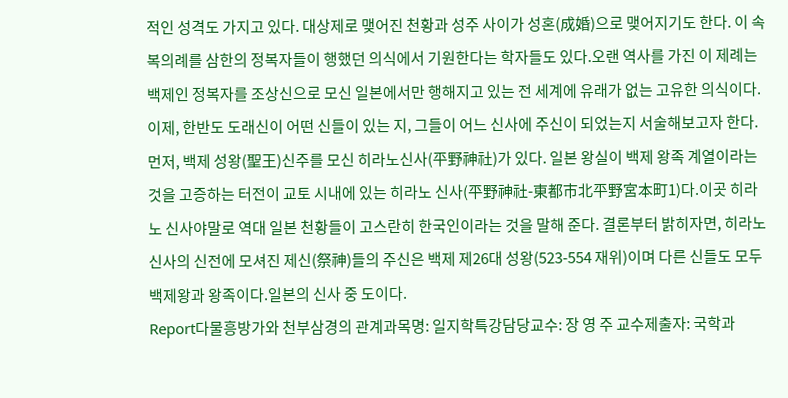적인 성격도 가지고 있다. 대상제로 맺어진 천황과 성주 사이가 성혼(成婚)으로 맺어지기도 한다. 이 속복의례를 삼한의 정복자들이 행했던 의식에서 기원한다는 학자들도 있다.오랜 역사를 가진 이 제례는 백제인 정복자를 조상신으로 모신 일본에서만 행해지고 있는 전 세계에 유래가 없는 고유한 의식이다.이제, 한반도 도래신이 어떤 신들이 있는 지, 그들이 어느 신사에 주신이 되었는지 서술해보고자 한다.먼저, 백제 성왕(聖王)신주를 모신 히라노신사(平野神社)가 있다. 일본 왕실이 백제 왕족 계열이라는 것을 고증하는 터전이 교토 시내에 있는 히라노 신사(平野神社-東都市北平野宮本町1)다.이곳 히라노 신사야말로 역대 일본 천황들이 고스란히 한국인이라는 것을 말해 준다. 결론부터 밝히자면, 히라노 신사의 신전에 모셔진 제신(祭神)들의 주신은 백제 제26대 성왕(523-554 재위)이며 다른 신들도 모두 백제왕과 왕족이다.일본의 신사 중 도이다.
Report다물흥방가와 천부삼경의 관계과목명: 일지학특강담당교수: 장 영 주 교수제출자: 국학과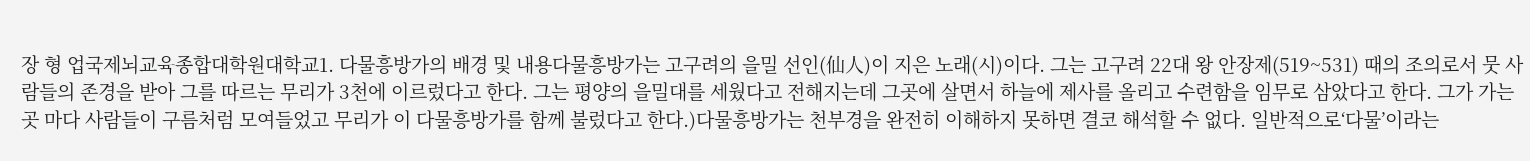장 형 업국제뇌교육종합대학원대학교1. 다물흥방가의 배경 및 내용다물흥방가는 고구려의 을밀 선인(仙人)이 지은 노래(시)이다. 그는 고구려 22대 왕 안장제(519~531) 때의 조의로서 뭇 사람들의 존경을 받아 그를 따르는 무리가 3천에 이르렀다고 한다. 그는 평양의 을밀대를 세웠다고 전해지는데 그곳에 살면서 하늘에 제사를 올리고 수련함을 임무로 삼았다고 한다. 그가 가는 곳 마다 사람들이 구름처럼 모여들었고 무리가 이 다물흥방가를 함께 불렀다고 한다.)다물흥방가는 천부경을 완전히 이해하지 못하면 결코 해석할 수 없다. 일반적으로‘다물’이라는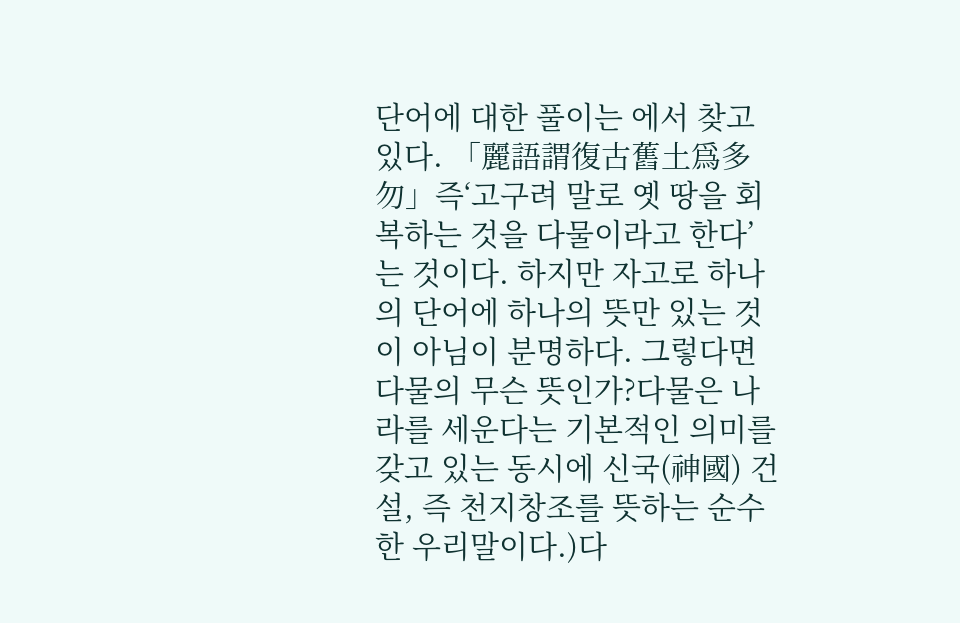단어에 대한 풀이는 에서 찾고 있다. 「麗語謂復古舊土爲多勿」즉‘고구려 말로 옛 땅을 회복하는 것을 다물이라고 한다’는 것이다. 하지만 자고로 하나의 단어에 하나의 뜻만 있는 것이 아님이 분명하다. 그렇다면 다물의 무슨 뜻인가?다물은 나라를 세운다는 기본적인 의미를 갖고 있는 동시에 신국(神國) 건설, 즉 천지창조를 뜻하는 순수한 우리말이다.)다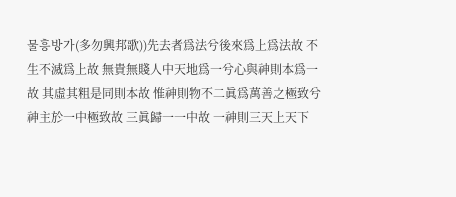물흥방가(多勿興邦歌))先去者爲法兮後來爲上爲法故 不生不滅爲上故 無貴無賤人中天地爲一兮心與神則本爲一故 其虛其粗是同則本故 惟神則物不二眞爲萬善之極致兮神主於一中極致故 三眞歸一一中故 一神則三天上天下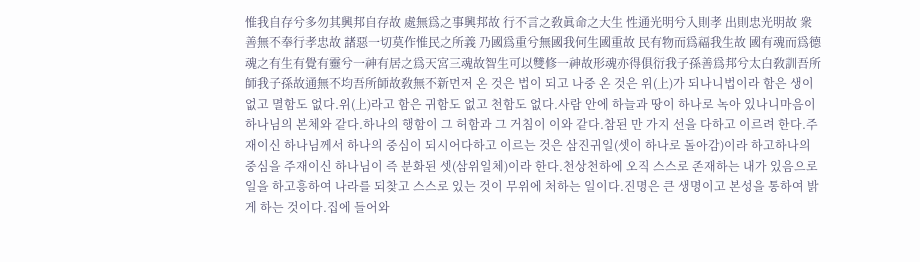惟我自存兮多勿其興邦自存故 處無爲之事興邦故 行不言之敎眞命之大生 性通光明兮入則孝 出則忠光明故 衆善無不奉行孝忠故 諸惡一切莫作惟民之所義 乃國爲重兮無國我何生國重故 民有物而爲福我生故 國有魂而爲德魂之有生有覺有靈兮一神有居之爲天宮三魂故智生可以雙修一神故形魂亦得俱衍我子孫善爲邦兮太白敎訓吾所師我子孫故通無不均吾所師故敎無不新먼저 온 것은 법이 되고 나중 온 것은 위(上)가 되나니법이라 함은 생이 없고 멸함도 없다.위(上)라고 함은 귀함도 없고 천함도 없다.사람 안에 하늘과 땅이 하나로 녹아 있나니마음이 하나님의 본체와 같다.하나의 행함이 그 허함과 그 거침이 이와 같다.참된 만 가지 선을 다하고 이르려 한다.주재이신 하나님께서 하나의 중심이 되시어다하고 이르는 것은 삼진귀일(셋이 하나로 돌아감)이라 하고하나의 중심을 주재이신 하나님이 즉 분화된 셋(삼위일체)이라 한다.천상천하에 오직 스스로 존재하는 내가 있음으로 일을 하고흥하여 나라를 되찾고 스스로 있는 것이 무위에 처하는 일이다.진명은 큰 생명이고 본성을 통하여 밝게 하는 것이다.집에 들어와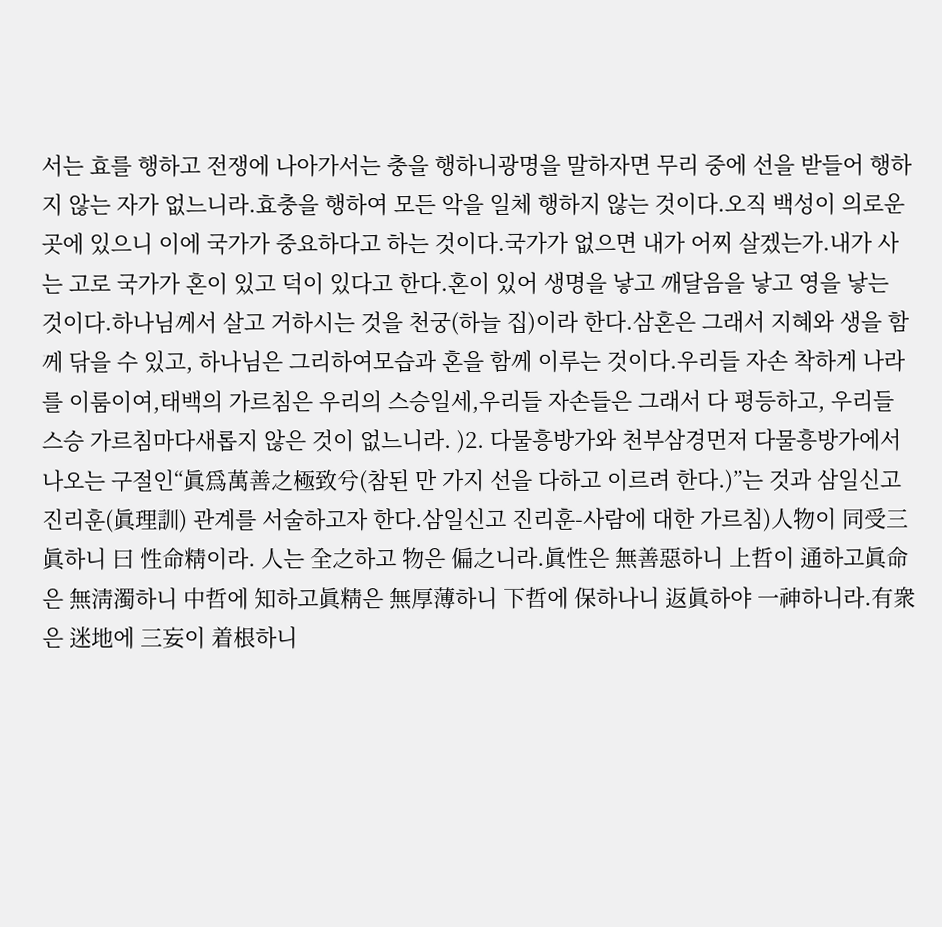서는 효를 행하고 전쟁에 나아가서는 충을 행하니광명을 말하자면 무리 중에 선을 받들어 행하지 않는 자가 없느니라.효충을 행하여 모든 악을 일체 행하지 않는 것이다.오직 백성이 의로운 곳에 있으니 이에 국가가 중요하다고 하는 것이다.국가가 없으면 내가 어찌 살겠는가.내가 사는 고로 국가가 혼이 있고 덕이 있다고 한다.혼이 있어 생명을 낳고 깨달음을 낳고 영을 낳는 것이다.하나님께서 살고 거하시는 것을 천궁(하늘 집)이라 한다.삼혼은 그래서 지혜와 생을 함께 닦을 수 있고, 하나님은 그리하여모습과 혼을 함께 이루는 것이다.우리들 자손 착하게 나라를 이룸이여,태백의 가르침은 우리의 스승일세,우리들 자손들은 그래서 다 평등하고, 우리들 스승 가르침마다새롭지 않은 것이 없느니라. )2. 다물흥방가와 천부삼경먼저 다물흥방가에서 나오는 구절인“眞爲萬善之極致兮(참된 만 가지 선을 다하고 이르려 한다.)”는 것과 삼일신고 진리훈(眞理訓) 관계를 서술하고자 한다.삼일신고 진리훈-사람에 대한 가르침)人物이 同受三眞하니 曰 性命精이라. 人는 全之하고 物은 偏之니라.眞性은 無善惡하니 上哲이 通하고眞命은 無淸濁하니 中哲에 知하고眞精은 無厚薄하니 下哲에 保하나니 返眞하야 一神하니라.有衆은 迷地에 三妄이 着根하니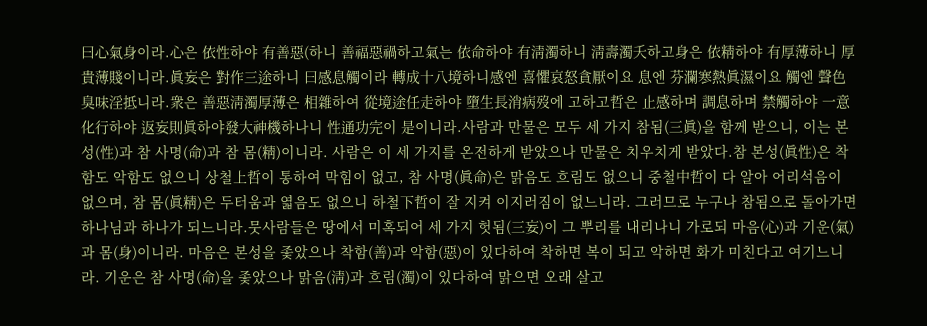曰心氣身이라.心은 依性하야 有善惡(하니 善福惡禍하고氣는 依命하야 有淸濁하니 淸壽濁夭하고身은 依精하야 有厚薄하니 厚貴薄賤이니라.眞妄은 對作三途하니 曰感息觸이라 轉成十八境하니感엔 喜懼哀怒貪厭이요 息엔 芬瀾寒熱眞濕이요 觸엔 聲色臭味淫抵니라.衆은 善惡淸濁厚薄은 相雜하여 從境途任走하야 墮生長消病歿에 고하고哲은 止感하며 調息하며 禁觸하야 一意化行하야 返妄則眞하야發大神機하나니 性通功完이 是이니라.사람과 만물은 모두 세 가지 참됨(三眞)을 함께 받으니, 이는 본성(性)과 참 사명(命)과 참 몸(精)이니라. 사람은 이 세 가지를 온전하게 받았으나 만물은 치우치게 받았다.참 본성(眞性)은 착함도 악함도 없으니 상철上哲이 통하여 막힘이 없고, 참 사명(眞命)은 맑음도 흐림도 없으니 중철中哲이 다 알아 어리석음이 없으며, 참 몸(眞精)은 두터움과 엷음도 없으니 하철下哲이 잘 지켜 이지러짐이 없느니라. 그러므로 누구나 참됨으로 돌아가면 하나님과 하나가 되느니라.뭇사람들은 땅에서 미혹되어 세 가지 헛됨(三妄)이 그 뿌리를 내리나니 가로되 마음(心)과 기운(氣)과 몸(身)이니라. 마음은 본성을 좇았으나 착함(善)과 악함(惡)이 있다하여 착하면 복이 되고 악하면 화가 미친다고 여기느니라. 기운은 참 사명(命)을 좇았으나 맑음(淸)과 흐림(濁)이 있다하여 맑으면 오래 살고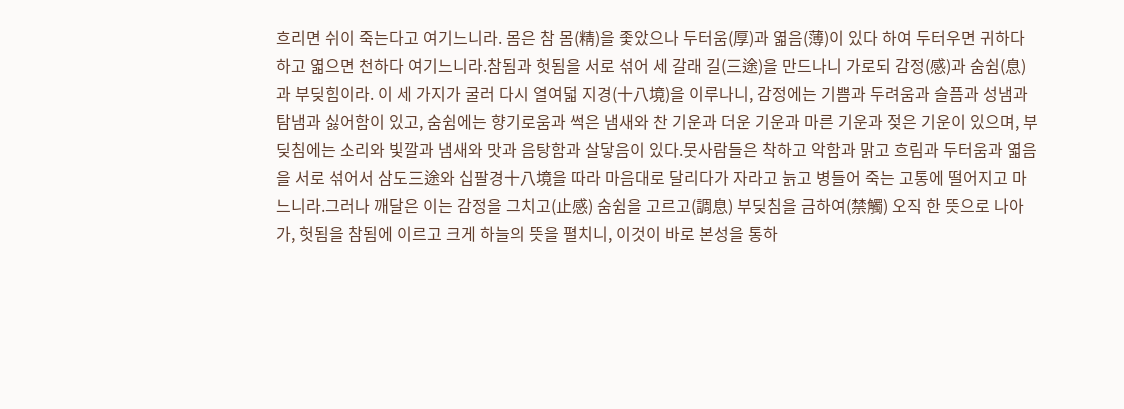흐리면 쉬이 죽는다고 여기느니라. 몸은 참 몸(精)을 좇았으나 두터움(厚)과 엷음(薄)이 있다 하여 두터우면 귀하다 하고 엷으면 천하다 여기느니라.참됨과 헛됨을 서로 섞어 세 갈래 길(三途)을 만드나니 가로되 감정(感)과 숨쉼(息)과 부딪힘이라. 이 세 가지가 굴러 다시 열여덟 지경(十八境)을 이루나니, 감정에는 기쁨과 두려움과 슬픔과 성냄과 탐냄과 싫어함이 있고, 숨쉼에는 향기로움과 썩은 냄새와 찬 기운과 더운 기운과 마른 기운과 젖은 기운이 있으며, 부딪침에는 소리와 빛깔과 냄새와 맛과 음탕함과 살닿음이 있다.뭇사람들은 착하고 악함과 맑고 흐림과 두터움과 엷음을 서로 섞어서 삼도三途와 십팔경十八境을 따라 마음대로 달리다가 자라고 늙고 병들어 죽는 고통에 떨어지고 마느니라.그러나 깨달은 이는 감정을 그치고(止感) 숨쉼을 고르고(調息) 부딪침을 금하여(禁觸) 오직 한 뜻으로 나아가, 헛됨을 참됨에 이르고 크게 하늘의 뜻을 펼치니, 이것이 바로 본성을 통하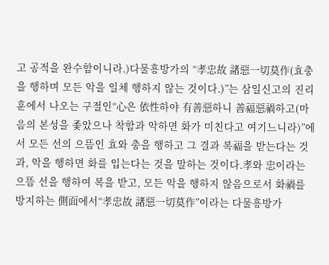고 공적을 완수함이니라.)다물흥방가의 “孝忠故 諸惡一切莫作(효충을 행하며 모든 악을 일체 행하지 않는 것이다.)”는 삼일신고의 진리훈에서 나오는 구절인“心은 依性하야 有善惡하니 善福惡禍하고(마음의 본성을 좇았으나 착함과 악하면 화가 미친다고 여기느니라)”에서 모든 선의 으뜸인 효와 충을 행하고 그 결과 복福을 받는다는 것과, 악을 행하면 화를 입는다는 것을 말하는 것이다.孝와 忠이라는 으뜸 선을 행하여 복을 받고, 모든 악을 행하지 않음으로서 화禍를 방지하는 側面에서“孝忠故 諸惡一切莫作”이라는 다물흥방가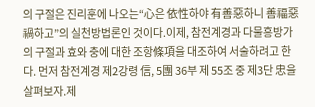의 구절은 진리훈에 나오는“心은 依性하야 有善惡하니 善福惡禍하고”의 실천방법론인 것이다.이제, 참전계경과 다물흥방가의 구절과 효와 충에 대한 조항條項을 대조하여 서술하려고 한다. 먼저 참전계경 제2강령 信, 5團 36부 제 55조 중 제3단 忠을 살펴보자.제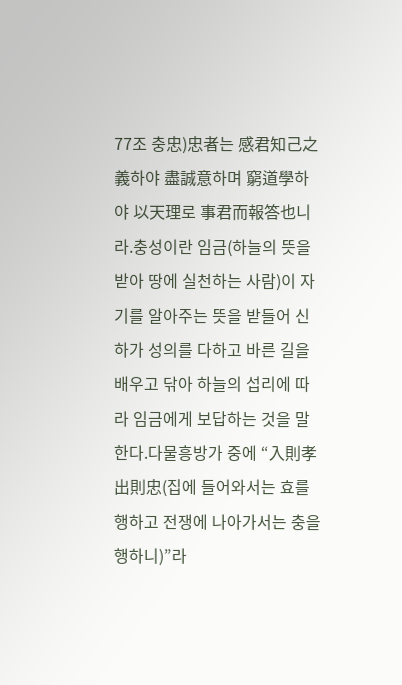77조 충忠)忠者는 感君知己之義하야 盡誠意하며 窮道學하야 以天理로 事君而報答也니라.충성이란 임금(하늘의 뜻을 받아 땅에 실천하는 사람)이 자기를 알아주는 뜻을 받들어 신하가 성의를 다하고 바른 길을 배우고 닦아 하늘의 섭리에 따라 임금에게 보답하는 것을 말한다.다물흥방가 중에 “入則孝 出則忠(집에 들어와서는 효를 행하고 전쟁에 나아가서는 충을 행하니)”라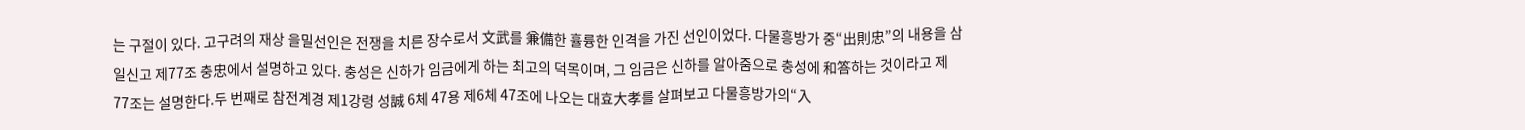는 구절이 있다. 고구려의 재상 을밀선인은 전쟁을 치른 장수로서 文武를 兼備한 휼륭한 인격을 가진 선인이었다. 다물흥방가 중“出則忠”의 내용을 삼일신고 제77조 충忠에서 설명하고 있다. 충성은 신하가 임금에게 하는 최고의 덕목이며, 그 임금은 신하를 알아줌으로 충성에 和答하는 것이라고 제77조는 설명한다.두 번째로 참전계경 제1강령 성誠 6체 47용 제6체 47조에 나오는 대효大孝를 살펴보고 다물흥방가의“入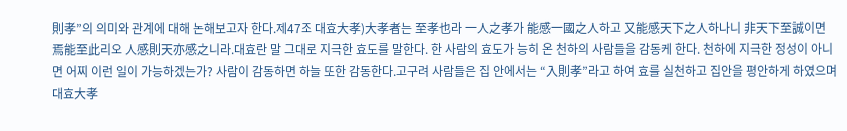則孝”의 의미와 관계에 대해 논해보고자 한다.제47조 대효大孝)大孝者는 至孝也라 一人之孝가 能感一國之人하고 又能感天下之人하나니 非天下至誠이면 焉能至此리오 人感則天亦感之니라.대효란 말 그대로 지극한 효도를 말한다. 한 사람의 효도가 능히 온 천하의 사람들을 감동케 한다. 천하에 지극한 정성이 아니면 어찌 이런 일이 가능하겠는가? 사람이 감동하면 하늘 또한 감동한다.고구려 사람들은 집 안에서는 “入則孝”라고 하여 효를 실천하고 집안을 평안하게 하였으며 대효大孝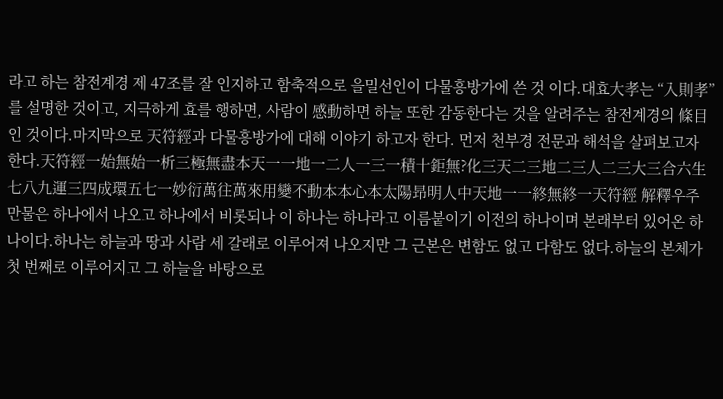라고 하는 참전계경 제 47조를 잘 인지하고 함축적으로 을밀선인이 다물흥방가에 쓴 것 이다.대효大孝는 “入則孝”를 설명한 것이고, 지극하게 효를 행하면, 사람이 感動하면 하늘 또한 감동한다는 것을 알려주는 참전계경의 條目인 것이다.마지막으로 天符經과 다물흥방가에 대해 이야기 하고자 한다. 먼저 천부경 전문과 해석을 살펴보고자 한다.天符經一始無始一析三極無盡本天一一地一二人一三一積十鉅無?化三天二三地二三人二三大三合六生七八九運三四成環五七一妙衍萬往萬來用變不動本本心本太陽昻明人中天地一一終無終一天符經 解釋우주 만물은 하나에서 나오고 하나에서 비롯되나 이 하나는 하나라고 이름붙이기 이전의 하나이며 본래부터 있어온 하나이다.하나는 하늘과 땅과 사람 세 갈래로 이루어져 나오지만 그 근본은 변함도 없고 다함도 없다.하늘의 본체가 첫 번째로 이루어지고 그 하늘을 바탕으로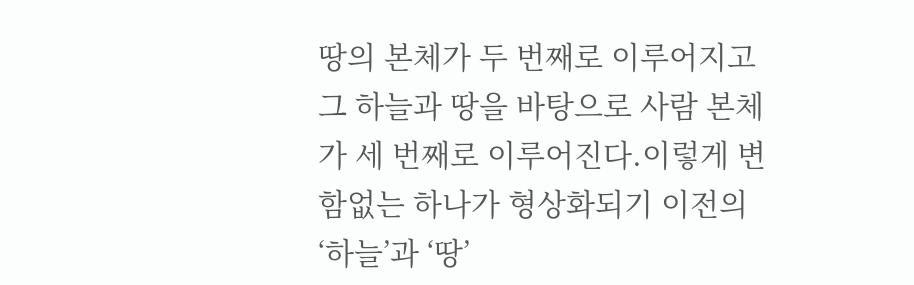땅의 본체가 두 번째로 이루어지고 그 하늘과 땅을 바탕으로 사람 본체가 세 번째로 이루어진다.이렇게 변함없는 하나가 형상화되기 이전의 ‘하늘’과 ‘땅’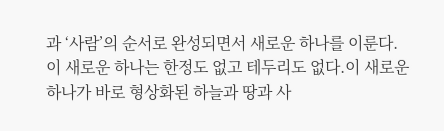과 ‘사람’의 순서로 완성되면서 새로운 하나를 이룬다. 이 새로운 하나는 한정도 없고 테두리도 없다.이 새로운 하나가 바로 형상화된 하늘과 땅과 사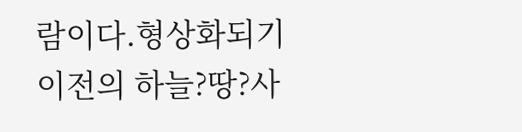람이다.형상화되기 이전의 하늘?땅?사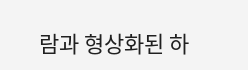람과 형상화된 하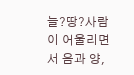늘?땅?사람이 어울리면서 음과 양,